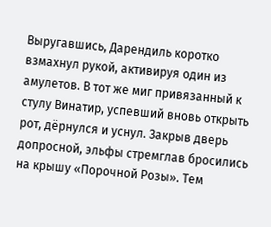Выругавшись, Дарендиль коротко взмахнул рукой, активируя один из амулетов. В тот же миг привязанный к стулу Винатир, успевший вновь открыть рот, дёрнулся и уснул. Закрыв дверь допросной, эльфы стремглав бросились на крышу «Порочной Розы». Тем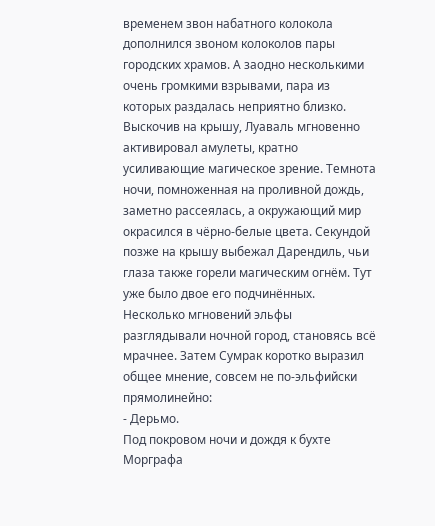временем звон набатного колокола дополнился звоном колоколов пары городских храмов. А заодно несколькими очень громкими взрывами, пара из которых раздалась неприятно близко. Выскочив на крышу, Луаваль мгновенно активировал амулеты, кратно усиливающие магическое зрение. Темнота ночи, помноженная на проливной дождь, заметно рассеялась, а окружающий мир окрасился в чёрно-белые цвета. Секундой позже на крышу выбежал Дарендиль, чьи глаза также горели магическим огнём. Тут уже было двое его подчинённых. Несколько мгновений эльфы разглядывали ночной город, становясь всё мрачнее. Затем Сумрак коротко выразил общее мнение, совсем не по-эльфийски прямолинейно:
- Дерьмо.
Под покровом ночи и дождя к бухте Морграфа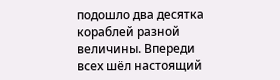подошло два десятка кораблей разной величины. Впереди всех шёл настоящий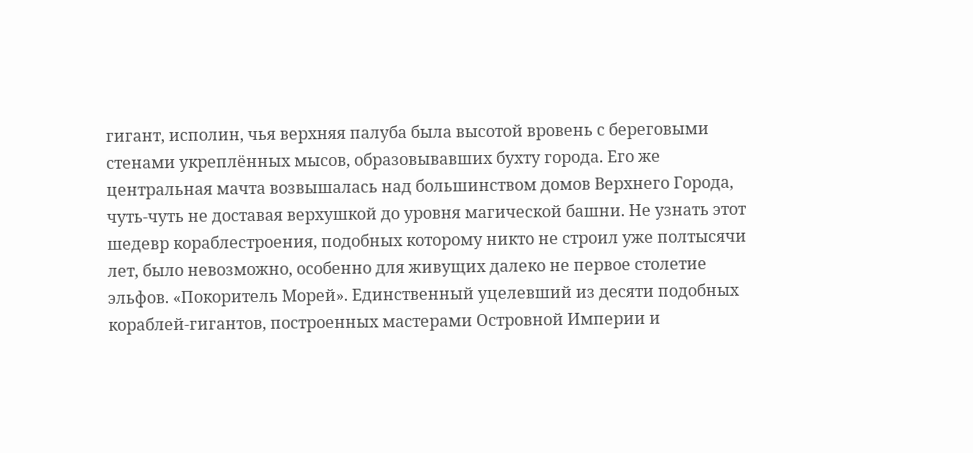гигант, исполин, чья верхняя палуба была высотой вровень с береговыми стенами укреплённых мысов, образовывавших бухту города. Его же центральная мачта возвышалась над большинством домов Верхнего Города, чуть-чуть не доставая верхушкой до уровня магической башни. Не узнать этот шедевр кораблестроения, подобных которому никто не строил уже полтысячи лет, было невозможно, особенно для живущих далеко не первое столетие эльфов. «Покоритель Морей». Единственный уцелевший из десяти подобных кораблей-гигантов, построенных мастерами Островной Империи и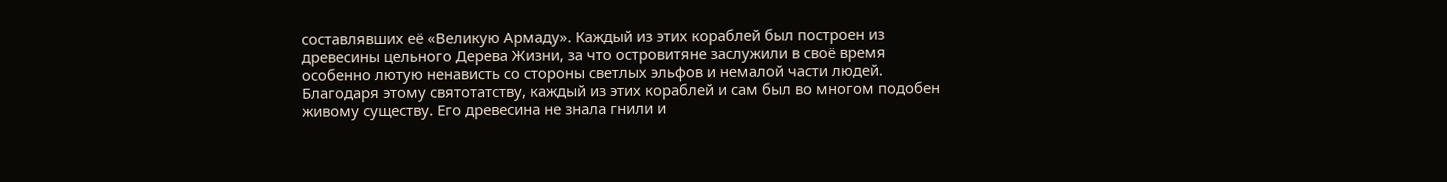составлявших её «Великую Армаду». Каждый из этих кораблей был построен из древесины цельного Дерева Жизни, за что островитяне заслужили в своё время особенно лютую ненависть со стороны светлых эльфов и немалой части людей.
Благодаря этому святотатству, каждый из этих кораблей и сам был во многом подобен живому существу. Его древесина не знала гнили и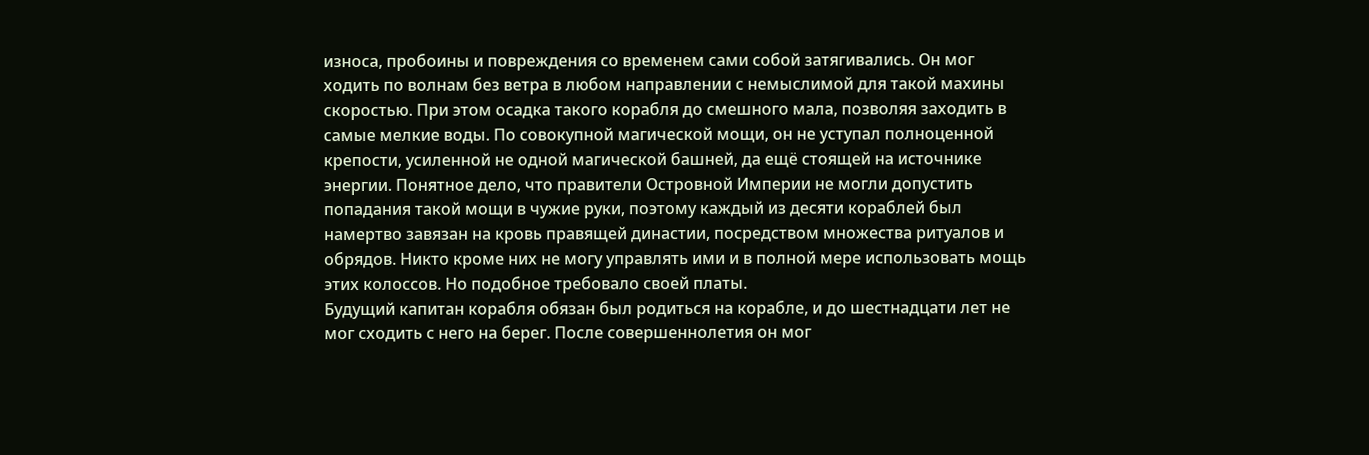износа, пробоины и повреждения со временем сами собой затягивались. Он мог ходить по волнам без ветра в любом направлении с немыслимой для такой махины скоростью. При этом осадка такого корабля до смешного мала, позволяя заходить в самые мелкие воды. По совокупной магической мощи, он не уступал полноценной крепости, усиленной не одной магической башней, да ещё стоящей на источнике энергии. Понятное дело, что правители Островной Империи не могли допустить попадания такой мощи в чужие руки, поэтому каждый из десяти кораблей был намертво завязан на кровь правящей династии, посредством множества ритуалов и обрядов. Никто кроме них не могу управлять ими и в полной мере использовать мощь этих колоссов. Но подобное требовало своей платы.
Будущий капитан корабля обязан был родиться на корабле, и до шестнадцати лет не мог сходить с него на берег. После совершеннолетия он мог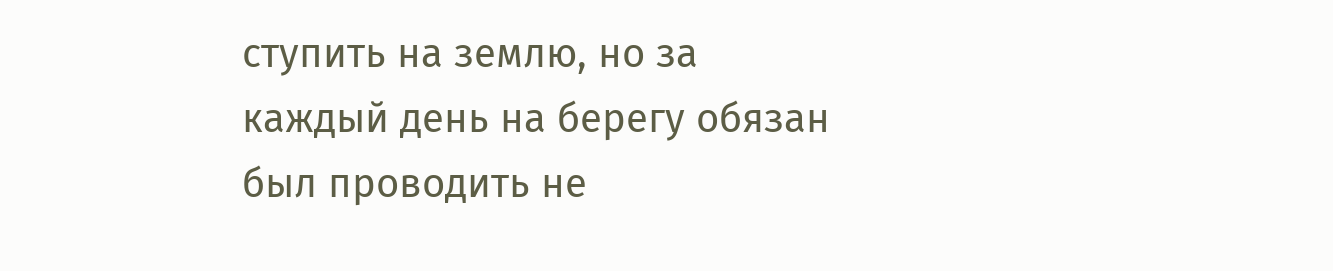ступить на землю, но за каждый день на берегу обязан был проводить не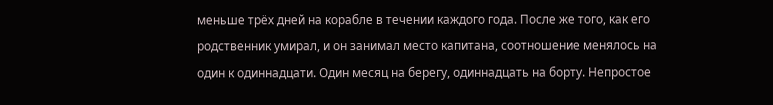меньше трёх дней на корабле в течении каждого года. После же того, как его родственник умирал, и он занимал место капитана, соотношение менялось на один к одиннадцати. Один месяц на берегу, одиннадцать на борту. Непростое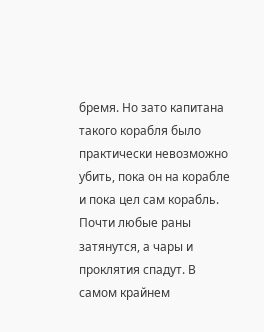бремя. Но зато капитана такого корабля было практически невозможно убить, пока он на корабле и пока цел сам корабль. Почти любые раны затянутся, а чары и проклятия спадут. В самом крайнем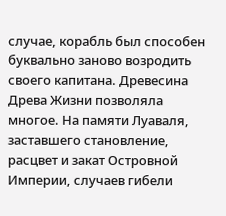случае, корабль был способен буквально заново возродить своего капитана. Древесина Древа Жизни позволяла многое. На памяти Луаваля, заставшего становление, расцвет и закат Островной Империи, случаев гибели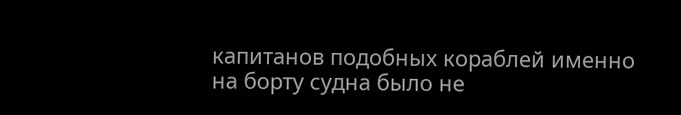капитанов подобных кораблей именно на борту судна было не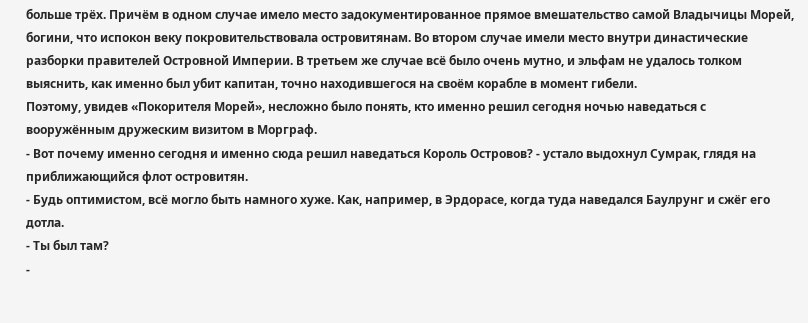больше трёх. Причём в одном случае имело место задокументированное прямое вмешательство самой Владычицы Морей, богини, что испокон веку покровительствовала островитянам. Во втором случае имели место внутри династические разборки правителей Островной Империи. В третьем же случае всё было очень мутно, и эльфам не удалось толком выяснить, как именно был убит капитан, точно находившегося на своём корабле в момент гибели.
Поэтому, увидев «Покорителя Морей», несложно было понять, кто именно решил сегодня ночью наведаться с вооружённым дружеским визитом в Морграф.
- Вот почему именно сегодня и именно сюда решил наведаться Король Островов? - устало выдохнул Сумрак, глядя на приближающийся флот островитян.
- Будь оптимистом, всё могло быть намного хуже. Как, например, в Эрдорасе, когда туда наведался Баулрунг и сжёг его дотла.
- Ты был там?
-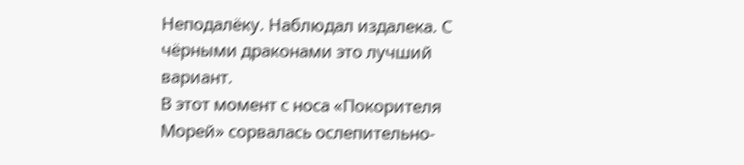Неподалёку. Наблюдал издалека. С чёрными драконами это лучший вариант.
В этот момент с носа «Покорителя Морей» сорвалась ослепительно-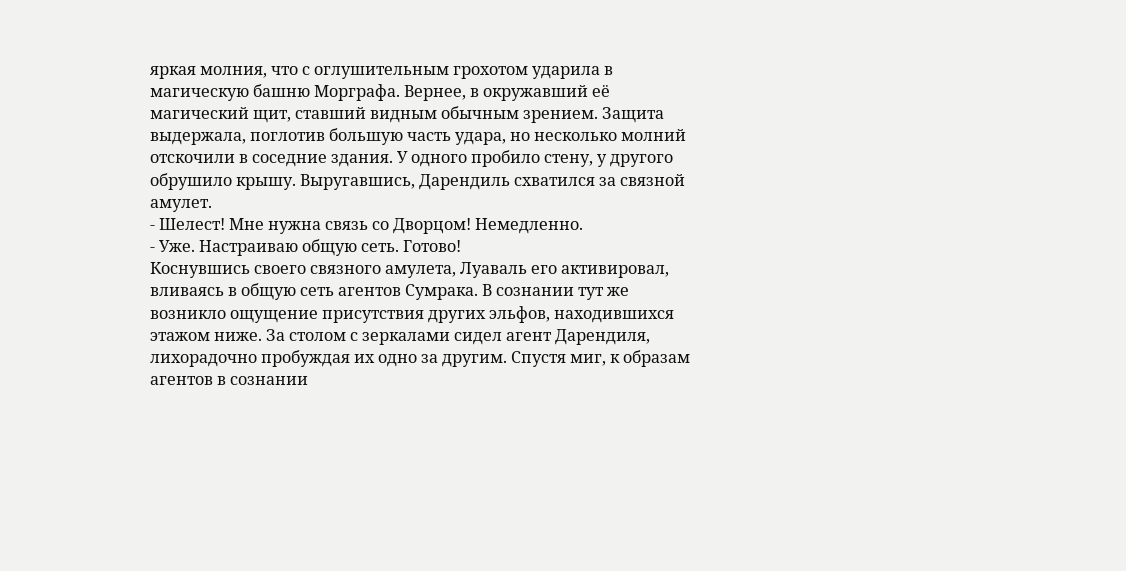яркая молния, что с оглушительным грохотом ударила в магическую башню Морграфа. Вернее, в окружавший её магический щит, ставший видным обычным зрением. Защита выдержала, поглотив большую часть удара, но несколько молний отскочили в соседние здания. У одного пробило стену, у другого обрушило крышу. Выругавшись, Дарендиль схватился за связной амулет.
- Шелест! Мне нужна связь со Дворцом! Немедленно.
- Уже. Настраиваю общую сеть. Готово!
Коснувшись своего связного амулета, Луаваль его активировал, вливаясь в общую сеть агентов Сумрака. В сознании тут же возникло ощущение присутствия других эльфов, находившихся этажом ниже. За столом с зеркалами сидел агент Дарендиля, лихорадочно пробуждая их одно за другим. Спустя миг, к образам агентов в сознании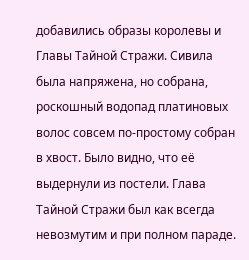добавились образы королевы и Главы Тайной Стражи. Сивила была напряжена, но собрана, роскошный водопад платиновых волос совсем по-простому собран в хвост. Было видно, что её выдернули из постели. Глава Тайной Стражи был как всегда невозмутим и при полном параде.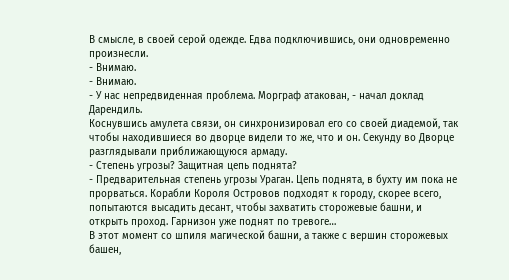В смысле, в своей серой одежде. Едва подключившись, они одновременно произнесли.
- Внимаю.
- Внимаю.
- У нас непредвиденная проблема. Морграф атакован, - начал доклад Дарендиль.
Коснувшись амулета связи, он синхронизировал его со своей диадемой, так чтобы находившиеся во дворце видели то же, что и он. Секунду во Дворце разглядывали приближающуюся армаду.
- Степень угрозы? Защитная цепь поднята?
- Предварительная степень угрозы Ураган. Цепь поднята, в бухту им пока не прорваться. Корабли Короля Островов подходят к городу, скорее всего, попытаются высадить десант, чтобы захватить сторожевые башни, и открыть проход. Гарнизон уже поднят по тревоге…
В этот момент со шпиля магической башни, а также с вершин сторожевых башен,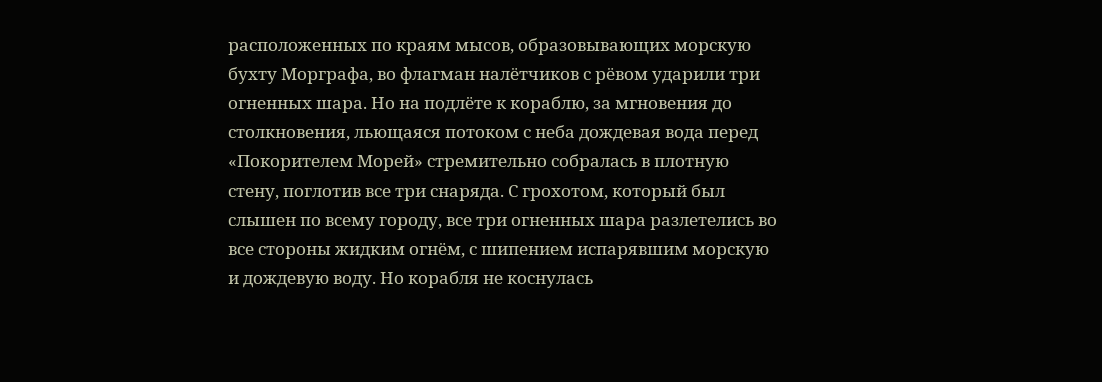расположенных по краям мысов, образовывающих морскую бухту Морграфа, во флагман налётчиков с рёвом ударили три огненных шара. Но на подлёте к кораблю, за мгновения до столкновения, льющаяся потоком с неба дождевая вода перед «Покорителем Морей» стремительно собралась в плотную стену, поглотив все три снаряда. С грохотом, который был слышен по всему городу, все три огненных шара разлетелись во все стороны жидким огнём, с шипением испарявшим морскую и дождевую воду. Но корабля не коснулась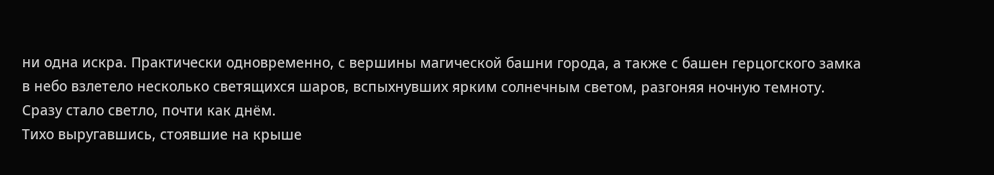ни одна искра. Практически одновременно, с вершины магической башни города, а также с башен герцогского замка в небо взлетело несколько светящихся шаров, вспыхнувших ярким солнечным светом, разгоняя ночную темноту. Сразу стало светло, почти как днём.
Тихо выругавшись, стоявшие на крыше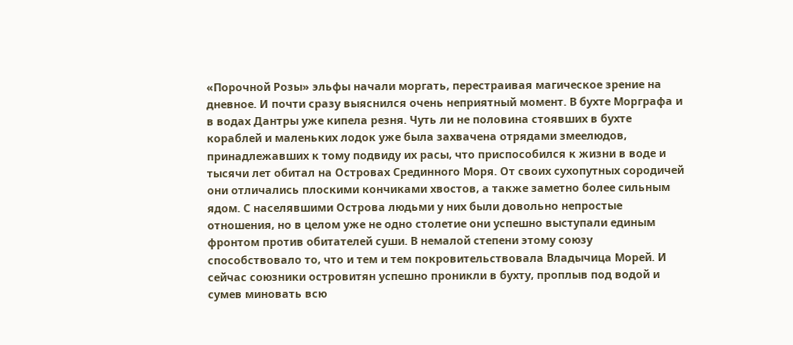«Порочной Розы» эльфы начали моргать, перестраивая магическое зрение на дневное. И почти сразу выяснился очень неприятный момент. В бухте Морграфа и в водах Дантры уже кипела резня. Чуть ли не половина стоявших в бухте кораблей и маленьких лодок уже была захвачена отрядами змеелюдов, принадлежавших к тому подвиду их расы, что приспособился к жизни в воде и тысячи лет обитал на Островах Срединного Моря. От своих сухопутных сородичей они отличались плоскими кончиками хвостов, а также заметно более сильным ядом. С населявшими Острова людьми у них были довольно непростые отношения, но в целом уже не одно столетие они успешно выступали единым фронтом против обитателей суши. В немалой степени этому союзу способствовало то, что и тем и тем покровительствовала Владычица Морей. И сейчас союзники островитян успешно проникли в бухту, проплыв под водой и сумев миновать всю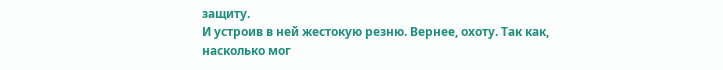защиту.
И устроив в ней жестокую резню. Вернее, охоту. Так как, насколько мог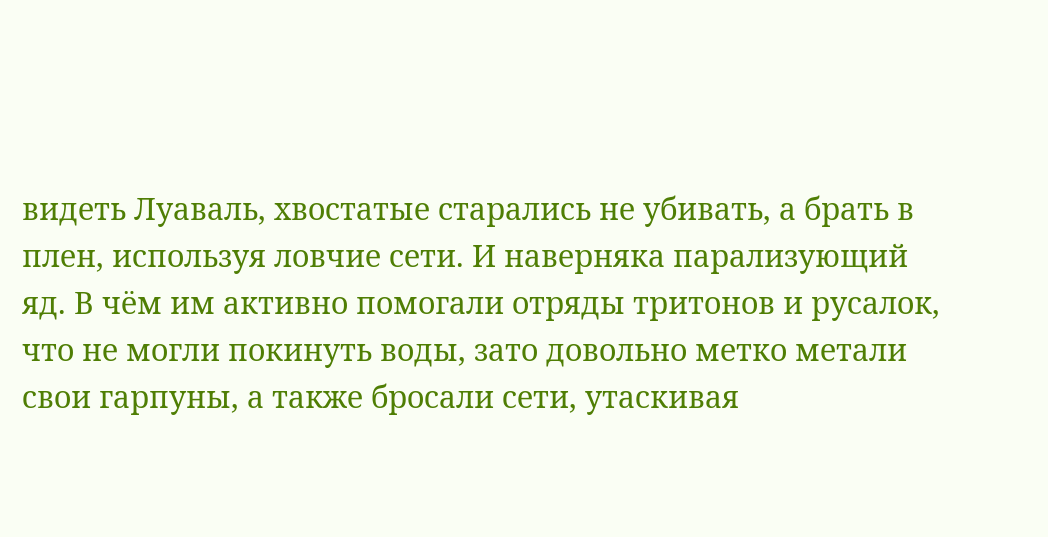видеть Луаваль, хвостатые старались не убивать, а брать в плен, используя ловчие сети. И наверняка парализующий яд. В чём им активно помогали отряды тритонов и русалок, что не могли покинуть воды, зато довольно метко метали свои гарпуны, а также бросали сети, утаскивая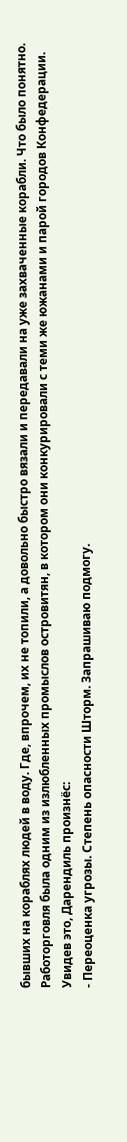бывших на кораблях людей в воду. Где, впрочем, их не топили, а довольно быстро вязали и передавали на уже захваченные корабли. Что было понятно. Работорговля была одним из излюбленных промыслов островитян, в котором они конкурировали с теми же южанами и парой городов Конфедерации. Увидев это, Дарендиль произнёс:
- Переоценка угрозы. Степень опасности Шторм. Запрашиваю подмогу.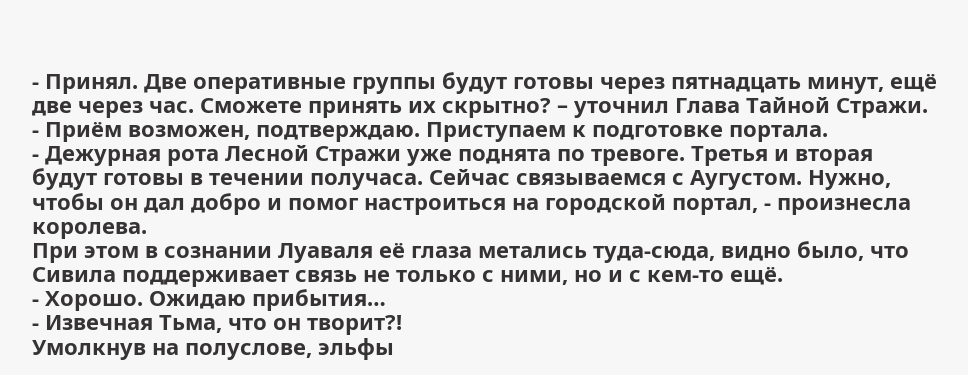- Принял. Две оперативные группы будут готовы через пятнадцать минут, ещё две через час. Сможете принять их скрытно? – уточнил Глава Тайной Стражи.
- Приём возможен, подтверждаю. Приступаем к подготовке портала.
- Дежурная рота Лесной Стражи уже поднята по тревоге. Третья и вторая будут готовы в течении получаса. Сейчас связываемся с Аугустом. Нужно, чтобы он дал добро и помог настроиться на городской портал, - произнесла королева.
При этом в сознании Луаваля её глаза метались туда-сюда, видно было, что Сивила поддерживает связь не только с ними, но и с кем-то ещё.
- Хорошо. Ожидаю прибытия…
- Извечная Тьма, что он творит?!
Умолкнув на полуслове, эльфы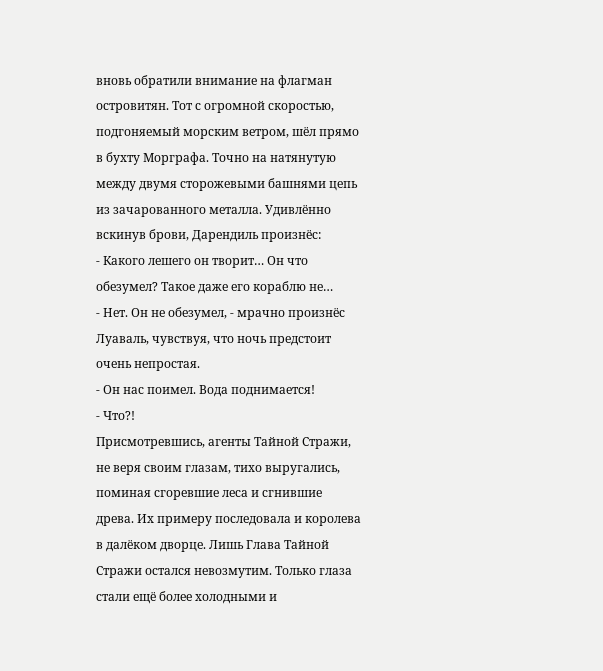вновь обратили внимание на флагман островитян. Тот с огромной скоростью, подгоняемый морским ветром, шёл прямо в бухту Морграфа. Точно на натянутую между двумя сторожевыми башнями цепь из зачарованного металла. Удивлённо вскинув брови, Дарендиль произнёс:
- Какого лешего он творит… Он что обезумел? Такое даже его кораблю не…
- Нет. Он не обезумел, - мрачно произнёс Луаваль, чувствуя, что ночь предстоит очень непростая.
- Он нас поимел. Вода поднимается!
- Что?!
Присмотревшись, агенты Тайной Стражи, не веря своим глазам, тихо выругались, поминая сгоревшие леса и сгнившие древа. Их примеру последовала и королева в далёком дворце. Лишь Глава Тайной Стражи остался невозмутим. Только глаза стали ещё более холодными и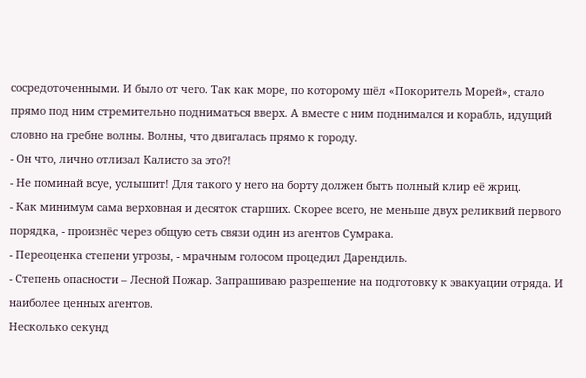сосредоточенными. И было от чего. Так как море, по которому шёл «Покоритель Морей», стало прямо под ним стремительно подниматься вверх. А вместе с ним поднимался и корабль, идущий словно на гребне волны. Волны, что двигалась прямо к городу.
- Он что, лично отлизал Калисто за это?!
- Не поминай всуе, услышит! Для такого у него на борту должен быть полный клир её жриц.
- Как минимум сама верховная и десяток старших. Скорее всего, не меньше двух реликвий первого порядка, - произнёс через общую сеть связи один из агентов Сумрака.
- Переоценка степени угрозы, - мрачным голосом процедил Дарендиль.
- Степень опасности – Лесной Пожар. Запрашиваю разрешение на подготовку к эвакуации отряда. И наиболее ценных агентов.
Несколько секунд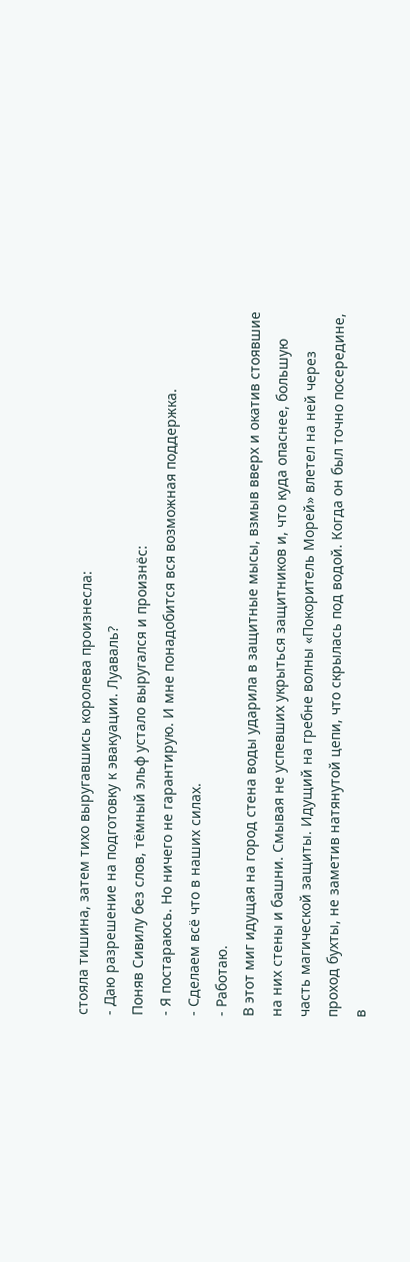стояла тишина, затем тихо выругавшись королева произнесла:
- Даю разрешение на подготовку к эвакуации. Луаваль?
Поняв Сивилу без слов, тёмный эльф устало выругался и произнёс:
- Я постараюсь. Но ничего не гарантирую. И мне понадобится вся возможная поддержка.
- Сделаем всё что в наших силах.
- Работаю.
В этот миг идущая на город стена воды ударила в защитные мысы, взмыв вверх и окатив стоявшие на них стены и башни. Смывая не успевших укрыться защитников и, что куда опаснее, большую часть магической защиты. Идущий на гребне волны «Покоритель Морей» влетел на ней через проход бухты, не заметив натянутой цепи, что скрылась под водой. Когда он был точно посередине, в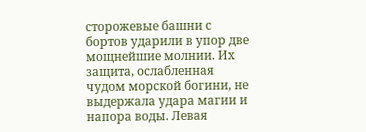сторожевые башни с бортов ударили в упор две мощнейшие молнии. Их защита, ослабленная чудом морской богини, не выдержала удара магии и напора воды. Левая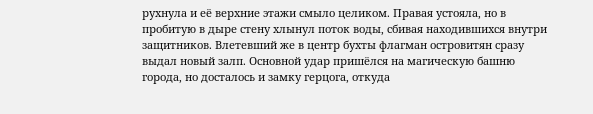рухнула и её верхние этажи смыло целиком. Правая устояла, но в пробитую в дыре стену хлынул поток воды, сбивая находившихся внутри защитников. Влетевший же в центр бухты флагман островитян сразу выдал новый залп. Основной удар пришёлся на магическую башню города, но досталось и замку герцога, откуда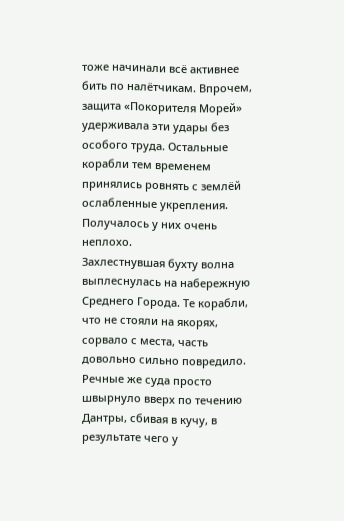тоже начинали всё активнее бить по налётчикам. Впрочем, защита «Покорителя Морей» удерживала эти удары без особого труда. Остальные корабли тем временем принялись ровнять с землёй ослабленные укрепления. Получалось у них очень неплохо.
Захлестнувшая бухту волна выплеснулась на набережную Среднего Города. Те корабли, что не стояли на якорях, сорвало с места, часть довольно сильно повредило. Речные же суда просто швырнуло вверх по течению Дантры, сбивая в кучу, в результате чего у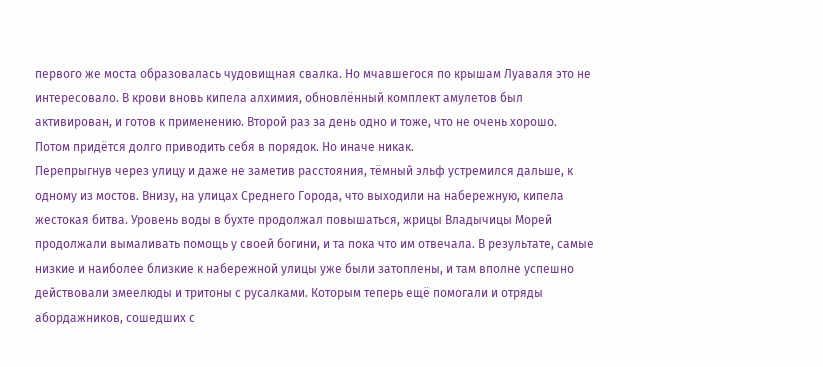первого же моста образовалась чудовищная свалка. Но мчавшегося по крышам Луаваля это не интересовало. В крови вновь кипела алхимия, обновлённый комплект амулетов был активирован, и готов к применению. Второй раз за день одно и тоже, что не очень хорошо. Потом придётся долго приводить себя в порядок. Но иначе никак.
Перепрыгнув через улицу и даже не заметив расстояния, тёмный эльф устремился дальше, к одному из мостов. Внизу, на улицах Среднего Города, что выходили на набережную, кипела жестокая битва. Уровень воды в бухте продолжал повышаться, жрицы Владычицы Морей продолжали вымаливать помощь у своей богини, и та пока что им отвечала. В результате, самые низкие и наиболее близкие к набережной улицы уже были затоплены, и там вполне успешно действовали змеелюды и тритоны с русалками. Которым теперь ещё помогали и отряды абордажников, сошедших с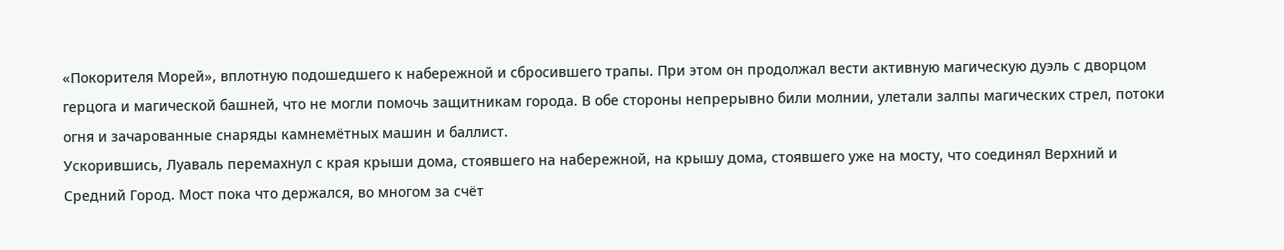«Покорителя Морей», вплотную подошедшего к набережной и сбросившего трапы. При этом он продолжал вести активную магическую дуэль с дворцом герцога и магической башней, что не могли помочь защитникам города. В обе стороны непрерывно били молнии, улетали залпы магических стрел, потоки огня и зачарованные снаряды камнемётных машин и баллист.
Ускорившись, Луаваль перемахнул с края крыши дома, стоявшего на набережной, на крышу дома, стоявшего уже на мосту, что соединял Верхний и Средний Город. Мост пока что держался, во многом за счёт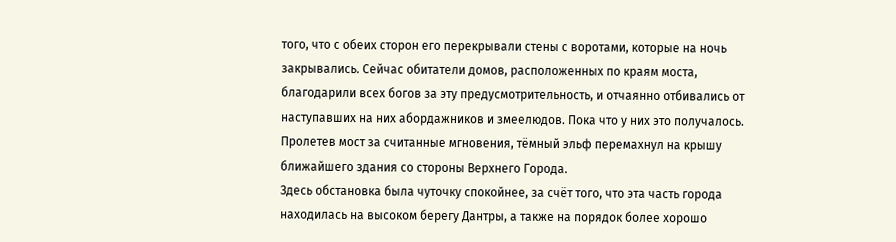того, что с обеих сторон его перекрывали стены с воротами, которые на ночь закрывались. Сейчас обитатели домов, расположенных по краям моста, благодарили всех богов за эту предусмотрительность, и отчаянно отбивались от наступавших на них абордажников и змеелюдов. Пока что у них это получалось. Пролетев мост за считанные мгновения, тёмный эльф перемахнул на крышу ближайшего здания со стороны Верхнего Города.
Здесь обстановка была чуточку спокойнее, за счёт того, что эта часть города находилась на высоком берегу Дантры, а также на порядок более хорошо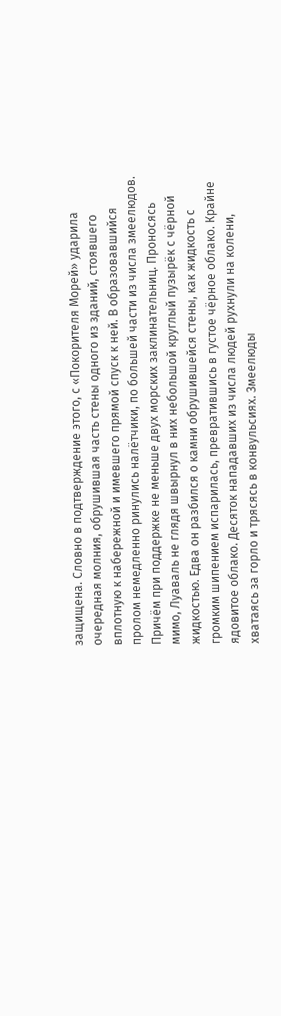защищена. Словно в подтверждение этого, с «Покорителя Морей» ударила очередная молния, обрушившая часть стены одного из зданий, стоявшего вплотную к набережной и имевшего прямой спуск к ней. В образовавшийся пролом немедленно ринулись налётчики, по большей части из числа змеелюдов. Причём при поддержке не меньше двух морских заклинательниц. Проносясь мимо, Луаваль не глядя швырнул в них небольшой круглый пузырёк с чёрной жидкостью. Едва он разбился о камни обрушившейся стены, как жидкость с громким шипением испарилась, превратившись в густое чёрное облако. Крайне ядовитое облако. Десяток нападавших из числа людей рухнули на колени, хватаясь за горло и трясясь в конвульсиях. Змеелюды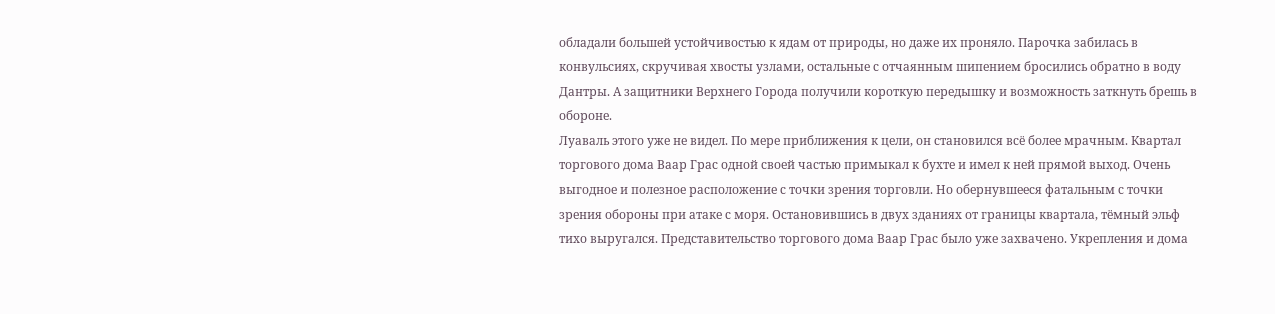обладали большей устойчивостью к ядам от природы, но даже их проняло. Парочка забилась в конвульсиях, скручивая хвосты узлами, остальные с отчаянным шипением бросились обратно в воду Дантры. А защитники Верхнего Города получили короткую передышку и возможность заткнуть брешь в обороне.
Луаваль этого уже не видел. По мере приближения к цели, он становился всё более мрачным. Квартал торгового дома Ваар Грас одной своей частью примыкал к бухте и имел к ней прямой выход. Очень выгодное и полезное расположение с точки зрения торговли. Но обернувшееся фатальным с точки зрения обороны при атаке с моря. Остановившись в двух зданиях от границы квартала, тёмный эльф тихо выругался. Представительство торгового дома Ваар Грас было уже захвачено. Укрепления и дома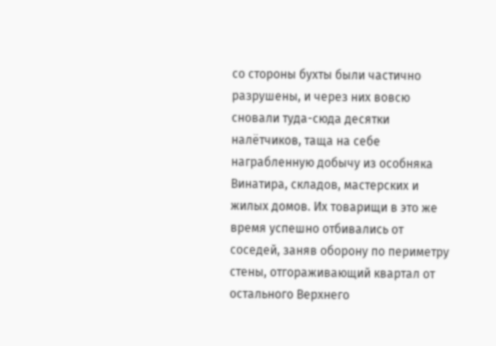со стороны бухты были частично разрушены, и через них вовсю сновали туда-сюда десятки налётчиков, таща на себе награбленную добычу из особняка Винатира, складов, мастерских и жилых домов. Их товарищи в это же время успешно отбивались от соседей, заняв оборону по периметру стены, отгораживающий квартал от остального Верхнего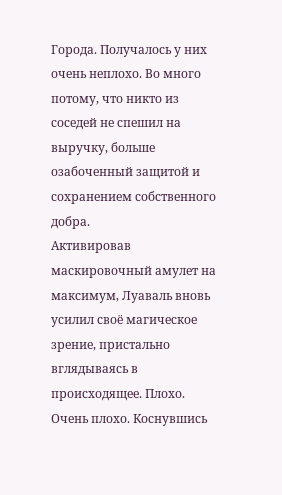Города. Получалось у них очень неплохо. Во много потому, что никто из соседей не спешил на выручку, больше озабоченный защитой и сохранением собственного добра.
Активировав маскировочный амулет на максимум, Луаваль вновь усилил своё магическое зрение, пристально вглядываясь в происходящее. Плохо. Очень плохо. Коснувшись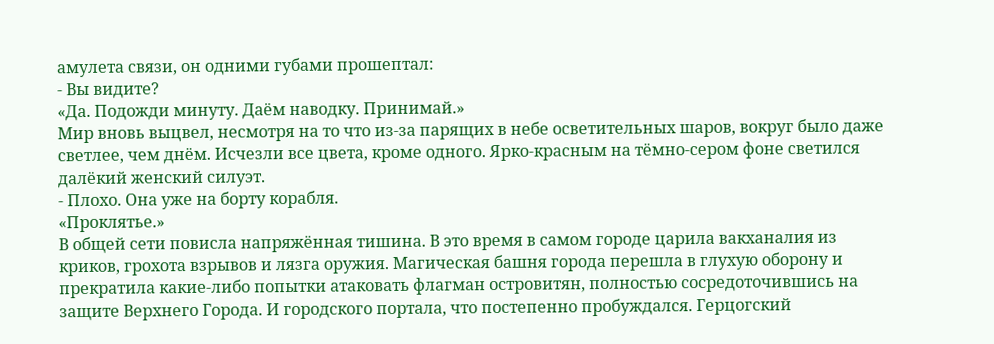амулета связи, он одними губами прошептал:
- Вы видите?
«Да. Подожди минуту. Даём наводку. Принимай.»
Мир вновь выцвел, несмотря на то что из-за парящих в небе осветительных шаров, вокруг было даже светлее, чем днём. Исчезли все цвета, кроме одного. Ярко-красным на тёмно-сером фоне светился далёкий женский силуэт.
- Плохо. Она уже на борту корабля.
«Проклятье.»
В общей сети повисла напряжённая тишина. В это время в самом городе царила вакханалия из криков, грохота взрывов и лязга оружия. Магическая башня города перешла в глухую оборону и прекратила какие-либо попытки атаковать флагман островитян, полностью сосредоточившись на защите Верхнего Города. И городского портала, что постепенно пробуждался. Герцогский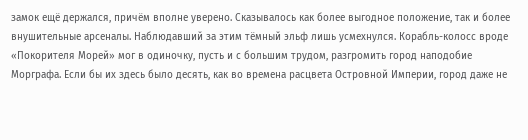замок ещё держался, причём вполне уверено. Сказывалось как более выгодное положение, так и более внушительные арсеналы. Наблюдавший за этим тёмный эльф лишь усмехнулся. Корабль-колосс вроде «Покорителя Морей» мог в одиночку, пусть и с большим трудом, разгромить город наподобие Морграфа. Если бы их здесь было десять, как во времена расцвета Островной Империи, город даже не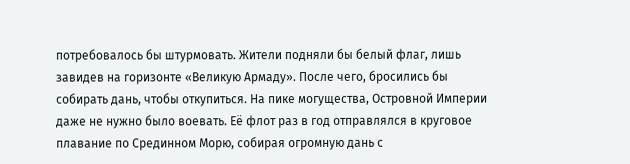потребовалось бы штурмовать. Жители подняли бы белый флаг, лишь завидев на горизонте «Великую Армаду». После чего, бросились бы собирать дань, чтобы откупиться. На пике могущества, Островной Империи даже не нужно было воевать. Её флот раз в год отправлялся в круговое плавание по Срединном Морю, собирая огромную дань с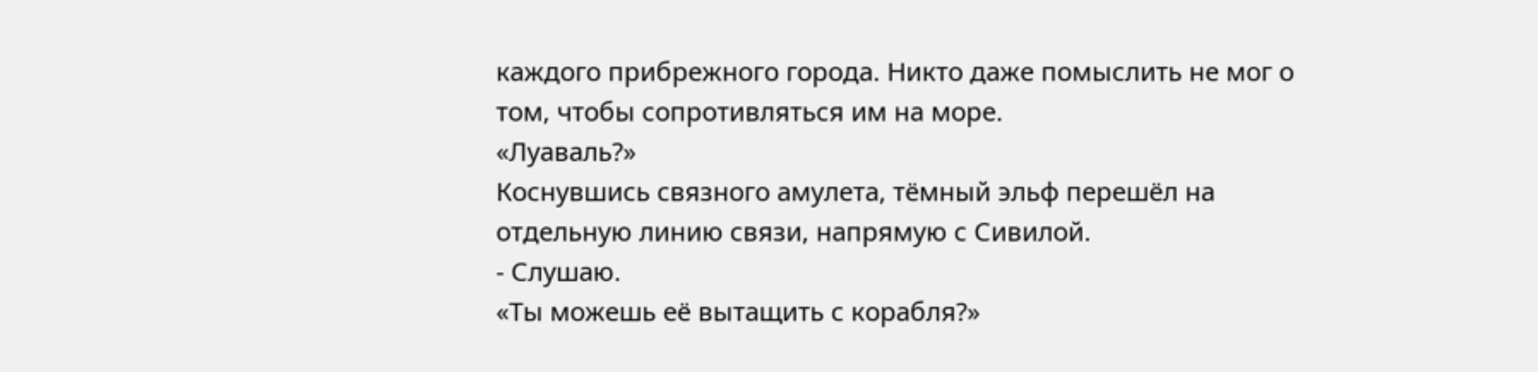каждого прибрежного города. Никто даже помыслить не мог о том, чтобы сопротивляться им на море.
«Луаваль?»
Коснувшись связного амулета, тёмный эльф перешёл на отдельную линию связи, напрямую с Сивилой.
- Слушаю.
«Ты можешь её вытащить с корабля?»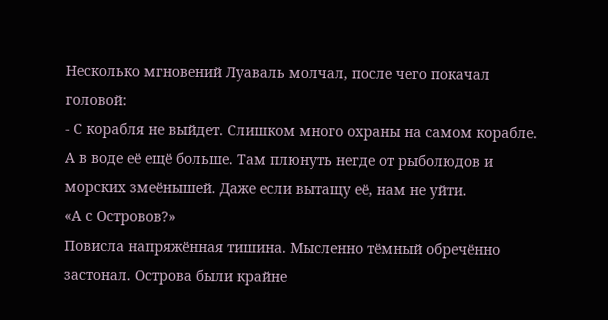Несколько мгновений Луаваль молчал, после чего покачал головой:
- С корабля не выйдет. Слишком много охраны на самом корабле. А в воде её ещё больше. Там плюнуть негде от рыболюдов и морских змеёнышей. Даже если вытащу её, нам не уйти.
«А с Островов?»
Повисла напряжённая тишина. Мысленно тёмный обречённо застонал. Острова были крайне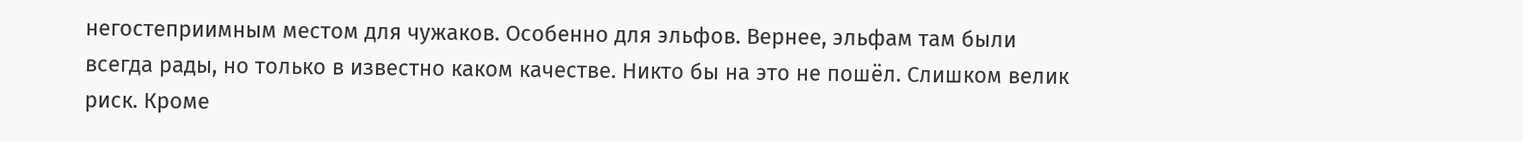негостеприимным местом для чужаков. Особенно для эльфов. Вернее, эльфам там были всегда рады, но только в известно каком качестве. Никто бы на это не пошёл. Слишком велик риск. Кроме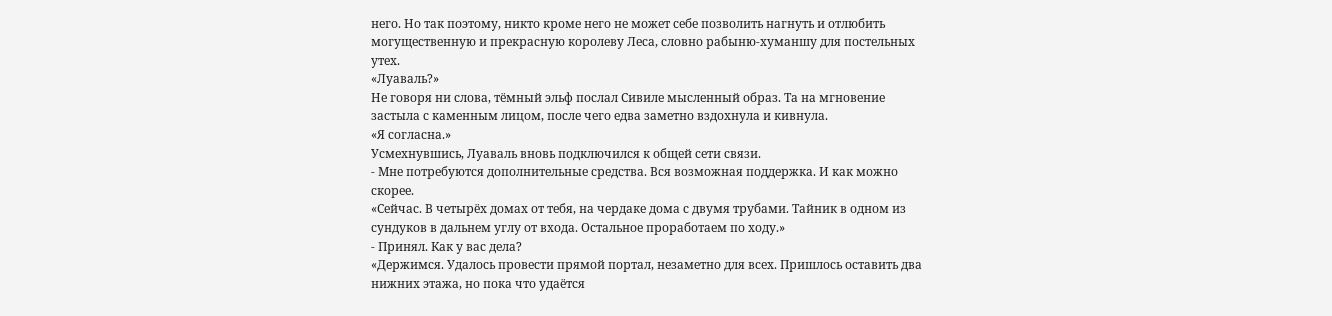него. Но так поэтому, никто кроме него не может себе позволить нагнуть и отлюбить могущественную и прекрасную королеву Леса, словно рабыню-хуманшу для постельных утех.
«Луаваль?»
Не говоря ни слова, тёмный эльф послал Сивиле мысленный образ. Та на мгновение застыла с каменным лицом, после чего едва заметно вздохнула и кивнула.
«Я согласна.»
Усмехнувшись, Луаваль вновь подключился к общей сети связи.
- Мне потребуются дополнительные средства. Вся возможная поддержка. И как можно скорее.
«Сейчас. В четырёх домах от тебя, на чердаке дома с двумя трубами. Тайник в одном из сундуков в дальнем углу от входа. Остальное проработаем по ходу.»
- Принял. Как у вас дела?
«Держимся. Удалось провести прямой портал, незаметно для всех. Пришлось оставить два нижних этажа, но пока что удаётся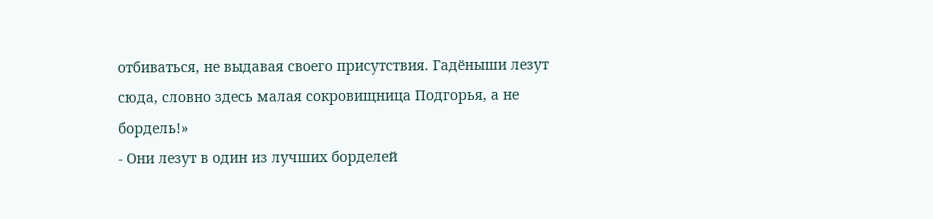отбиваться, не выдавая своего присутствия. Гадёныши лезут сюда, словно здесь малая сокровищница Подгорья, а не бордель!»
- Они лезут в один из лучших борделей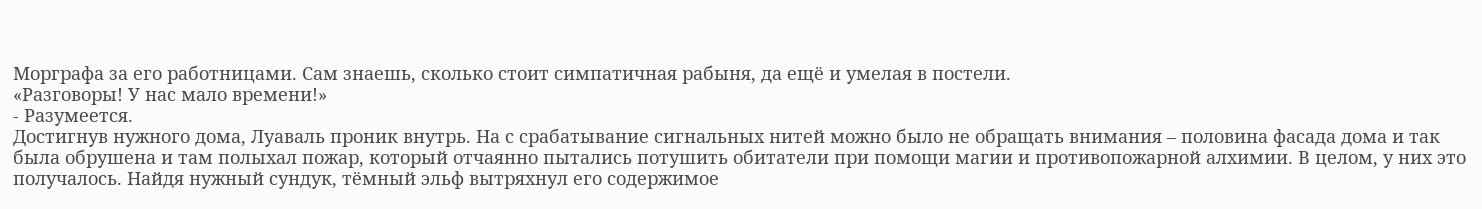Морграфа за его работницами. Сам знаешь, сколько стоит симпатичная рабыня, да ещё и умелая в постели.
«Разговоры! У нас мало времени!»
- Разумеется.
Достигнув нужного дома, Луаваль проник внутрь. На с срабатывание сигнальных нитей можно было не обращать внимания – половина фасада дома и так была обрушена и там полыхал пожар, который отчаянно пытались потушить обитатели при помощи магии и противопожарной алхимии. В целом, у них это получалось. Найдя нужный сундук, тёмный эльф вытряхнул его содержимое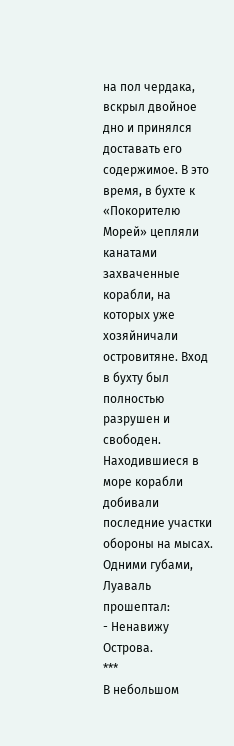на пол чердака, вскрыл двойное дно и принялся доставать его содержимое. В это время, в бухте к «Покорителю Морей» цепляли канатами захваченные корабли, на которых уже хозяйничали островитяне. Вход в бухту был полностью разрушен и свободен. Находившиеся в море корабли добивали последние участки обороны на мысах. Одними губами, Луаваль прошептал:
- Ненавижу Острова.
***
В небольшом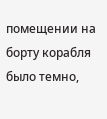помещении на борту корабля было темно,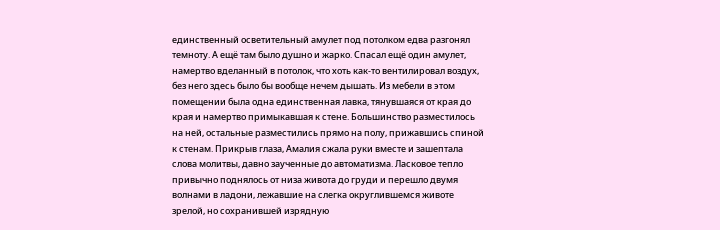единственный осветительный амулет под потолком едва разгонял темноту. А ещё там было душно и жарко. Спасал ещё один амулет, намертво вделанный в потолок, что хоть как-то вентилировал воздух, без него здесь было бы вообще нечем дышать. Из мебели в этом помещении была одна единственная лавка, тянувшаяся от края до края и намертво примыкавшая к стене. Большинство разместилось на ней, остальные разместились прямо на полу, прижавшись спиной к стенам. Прикрыв глаза, Амалия сжала руки вместе и зашептала слова молитвы, давно заученные до автоматизма. Ласковое тепло привычно поднялось от низа живота до груди и перешло двумя волнами в ладони, лежавшие на слегка округлившемся животе зрелой, но сохранившей изрядную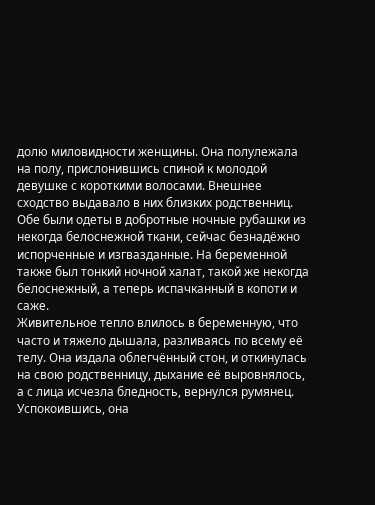долю миловидности женщины. Она полулежала на полу, прислонившись спиной к молодой девушке с короткими волосами. Внешнее сходство выдавало в них близких родственниц. Обе были одеты в добротные ночные рубашки из некогда белоснежной ткани, сейчас безнадёжно испорченные и изгвазданные. На беременной также был тонкий ночной халат, такой же некогда белоснежный, а теперь испачканный в копоти и саже.
Живительное тепло влилось в беременную, что часто и тяжело дышала, разливаясь по всему её телу. Она издала облегчённый стон, и откинулась на свою родственницу, дыхание её выровнялось, а с лица исчезла бледность, вернулся румянец. Успокоившись, она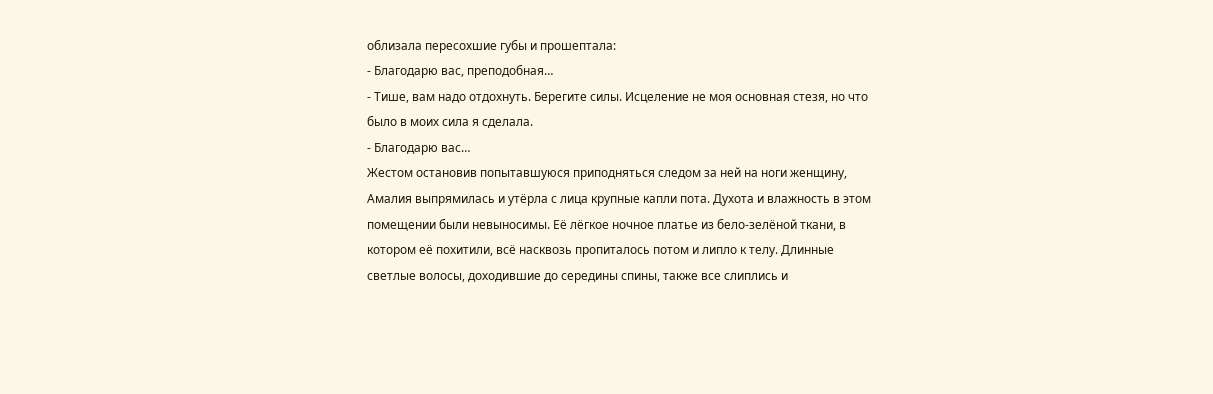облизала пересохшие губы и прошептала:
- Благодарю вас, преподобная…
- Тише, вам надо отдохнуть. Берегите силы. Исцеление не моя основная стезя, но что было в моих сила я сделала.
- Благодарю вас…
Жестом остановив попытавшуюся приподняться следом за ней на ноги женщину, Амалия выпрямилась и утёрла с лица крупные капли пота. Духота и влажность в этом помещении были невыносимы. Её лёгкое ночное платье из бело-зелёной ткани, в котором её похитили, всё насквозь пропиталось потом и липло к телу. Длинные светлые волосы, доходившие до середины спины, также все слиплись и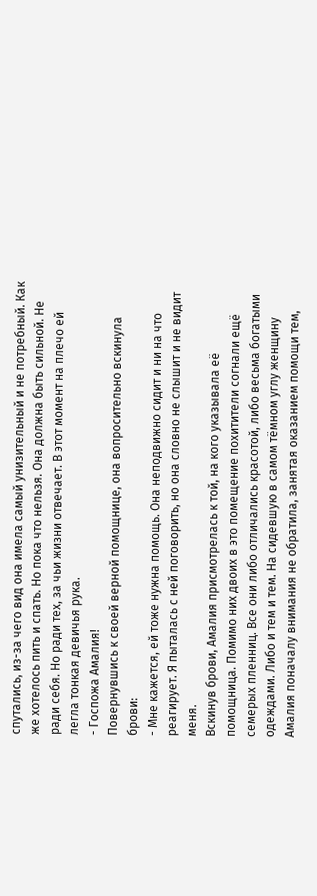спутались, из-за чего вид она имела самый унизительный и не потребный. Как же хотелось пить и спать. Но пока что нельзя. Она должна быть сильной. Не ради себя. Но ради тех, за чьи жизни отвечает. В этот момент на плечо ей легла тонкая девичья рука.
- Госпожа Амалия!
Повернувшись к своей верной помощнице, она вопросительно вскинула брови:
- Мне кажется, ей тоже нужна помощь. Она неподвижно сидит и ни на что реагирует. Я пыталась с ней поговорить, но она словно не слышит и не видит меня.
Вскинув брови, Амалия присмотрелась к той, на кого указывала её помощница. Помимо них двоих в это помещение похитители согнали ещё семерых пленниц. Все они либо отличались красотой, либо весьма богатыми одеждами. Либо и тем и тем. На сидевшую в самом тёмном углу женщину Амалия поначалу внимания не обратила, занятая оказанием помощи тем,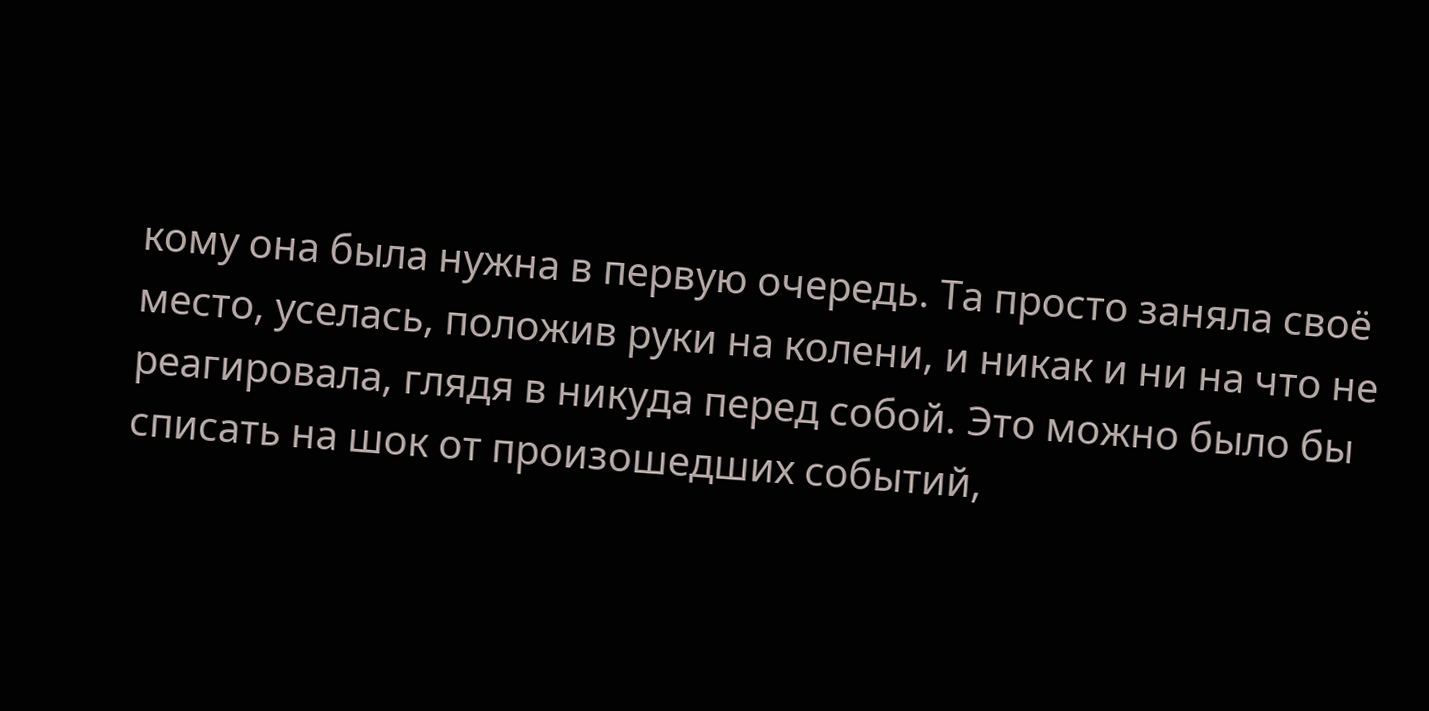кому она была нужна в первую очередь. Та просто заняла своё место, уселась, положив руки на колени, и никак и ни на что не реагировала, глядя в никуда перед собой. Это можно было бы списать на шок от произошедших событий,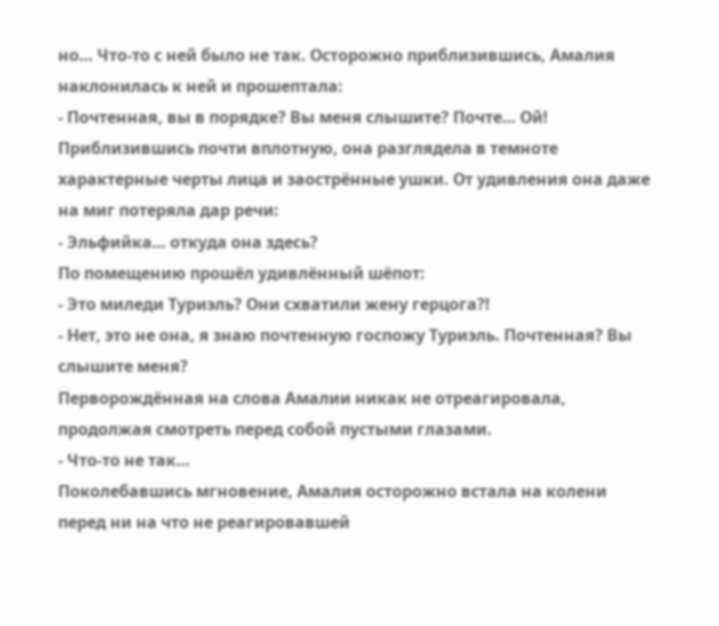но… Что-то с ней было не так. Осторожно приблизившись, Амалия наклонилась к ней и прошептала:
- Почтенная, вы в порядке? Вы меня слышите? Почте… Ой!
Приблизившись почти вплотную, она разглядела в темноте характерные черты лица и заострённые ушки. От удивления она даже на миг потеряла дар речи:
- Эльфийка… откуда она здесь?
По помещению прошёл удивлённый шёпот:
- Это миледи Туриэль? Они схватили жену герцога?!
- Нет, это не она, я знаю почтенную госпожу Туриэль. Почтенная? Вы слышите меня?
Перворождённая на слова Амалии никак не отреагировала, продолжая смотреть перед собой пустыми глазами.
- Что-то не так…
Поколебавшись мгновение, Амалия осторожно встала на колени перед ни на что не реагировавшей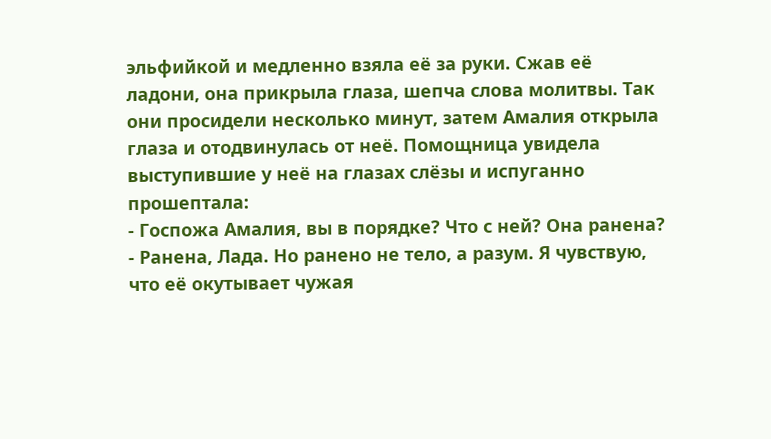эльфийкой и медленно взяла её за руки. Сжав её ладони, она прикрыла глаза, шепча слова молитвы. Так они просидели несколько минут, затем Амалия открыла глаза и отодвинулась от неё. Помощница увидела выступившие у неё на глазах слёзы и испуганно прошептала:
- Госпожа Амалия, вы в порядке? Что с ней? Она ранена?
- Ранена, Лада. Но ранено не тело, а разум. Я чувствую, что её окутывает чужая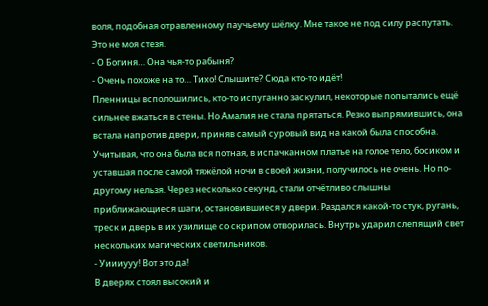воля, подобная отравленному паучьему шёлку. Мне такое не под силу распутать. Это не моя стезя.
- О Богиня… Она чья-то рабыня?
- Очень похоже на то… Тихо! Слышите? Сюда кто-то идёт!
Пленницы всполошились, кто-то испуганно заскулил, некоторые попытались ещё сильнее вжаться в стены. Но Амалия не стала прятаться. Резко выпрямившись, она встала напротив двери, приняв самый суровый вид на какой была способна. Учитывая, что она была вся потная, в испачканном платье на голое тело, босиком и уставшая после самой тяжёлой ночи в своей жизни, получилось не очень. Но по-другому нельзя. Через несколько секунд, стали отчётливо слышны приближающиеся шаги, остановившиеся у двери. Раздался какой-то стук, ругань, треск и дверь в их узилище со скрипом отворилась. Внутрь ударил слепящий свет нескольких магических светильников.
- Уиииууу! Вот это да!
В дверях стоял высокий и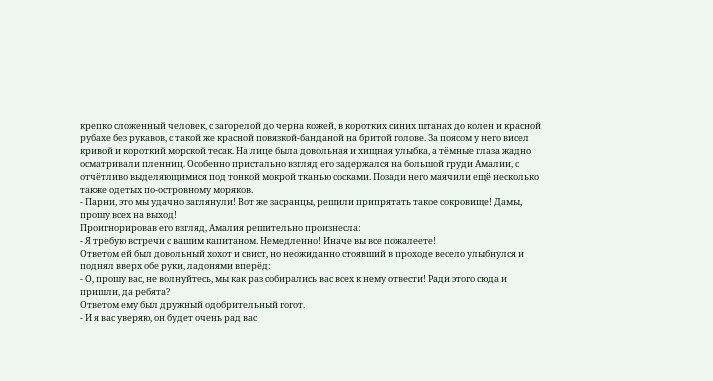крепко сложенный человек, с загорелой до черна кожей, в коротких синих штанах до колен и красной рубахе без рукавов, с такой же красной повязкой-банданой на бритой голове. За поясом у него висел кривой и короткий морской тесак. На лице была довольная и хищная улыбка, а тёмные глаза жадно осматривали пленниц. Особенно пристально взгляд его задержался на большой груди Амалии, с отчётливо выделяющимися под тонкой мокрой тканью сосками. Позади него маячили ещё несколько также одетых по-островному моряков.
- Парни, это мы удачно заглянули! Вот же засранцы, решили припрятать такое сокровище! Дамы, прошу всех на выход!
Проигнорировав его взгляд, Амалия решительно произнесла:
- Я требую встречи с вашим капитаном. Немедленно! Иначе вы все пожалеете!
Ответом ей был довольный хохот и свист, но неожиданно стоявший в проходе весело улыбнулся и поднял вверх обе руки, ладонями вперёд:
- О, прошу вас, не волнуйтесь, мы как раз собирались вас всех к нему отвести! Ради этого сюда и пришли, да ребята?
Ответом ему был дружный одобрительный гогот.
- И я вас уверяю, он будет очень рад вас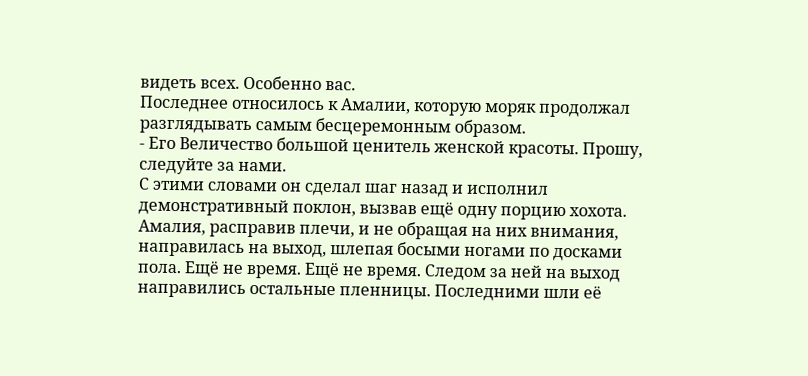видеть всех. Особенно вас.
Последнее относилось к Амалии, которую моряк продолжал разглядывать самым бесцеремонным образом.
- Его Величество большой ценитель женской красоты. Прошу, следуйте за нами.
С этими словами он сделал шаг назад и исполнил демонстративный поклон, вызвав ещё одну порцию хохота. Амалия, расправив плечи, и не обращая на них внимания, направилась на выход, шлепая босыми ногами по досками пола. Ещё не время. Ещё не время. Следом за ней на выход направились остальные пленницы. Последними шли её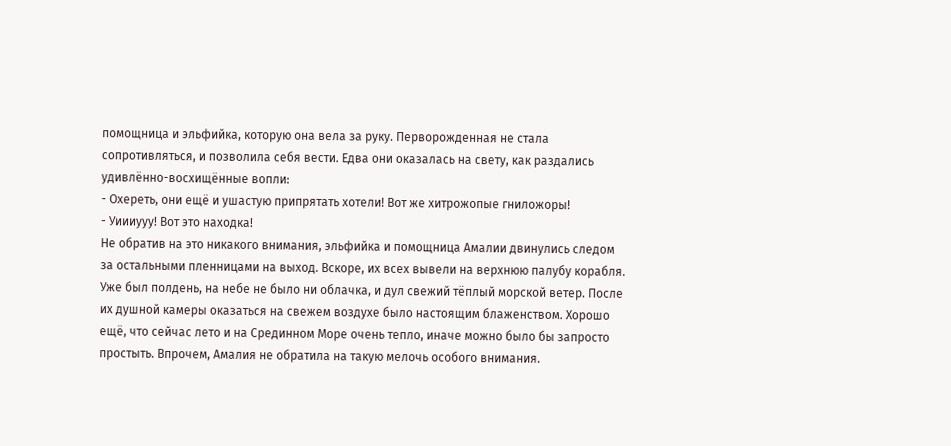помощница и эльфийка, которую она вела за руку. Перворожденная не стала сопротивляться, и позволила себя вести. Едва они оказалась на свету, как раздались удивлённо-восхищённые вопли:
- Охереть, они ещё и ушастую припрятать хотели! Вот же хитрожопые гниложоры!
- Уиииууу! Вот это находка!
Не обратив на это никакого внимания, эльфийка и помощница Амалии двинулись следом за остальными пленницами на выход. Вскоре, их всех вывели на верхнюю палубу корабля. Уже был полдень, на небе не было ни облачка, и дул свежий тёплый морской ветер. После их душной камеры оказаться на свежем воздухе было настоящим блаженством. Хорошо ещё, что сейчас лето и на Срединном Море очень тепло, иначе можно было бы запросто простыть. Впрочем, Амалия не обратила на такую мелочь особого внимания.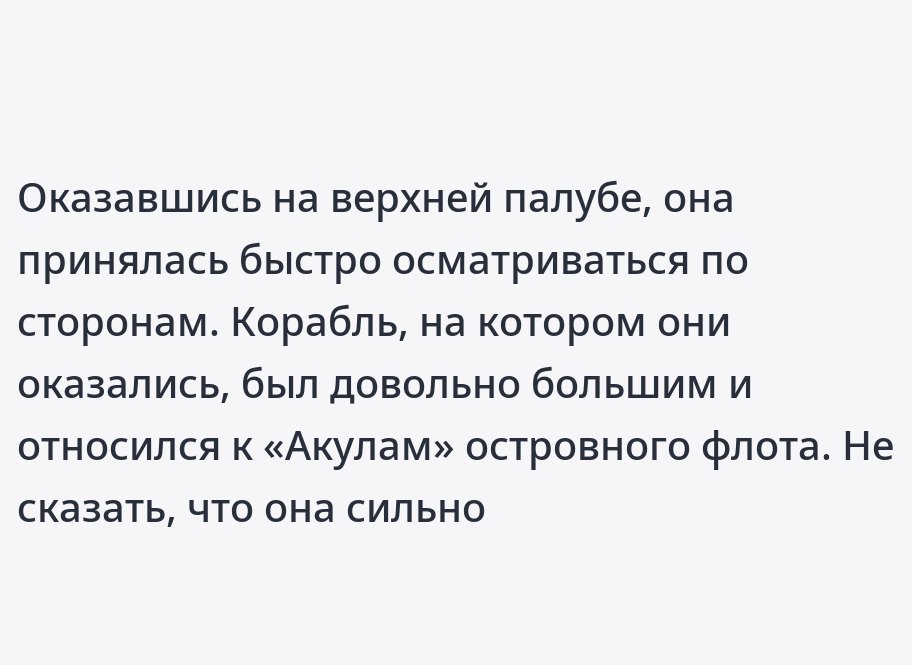Оказавшись на верхней палубе, она принялась быстро осматриваться по сторонам. Корабль, на котором они оказались, был довольно большим и относился к «Акулам» островного флота. Не сказать, что она сильно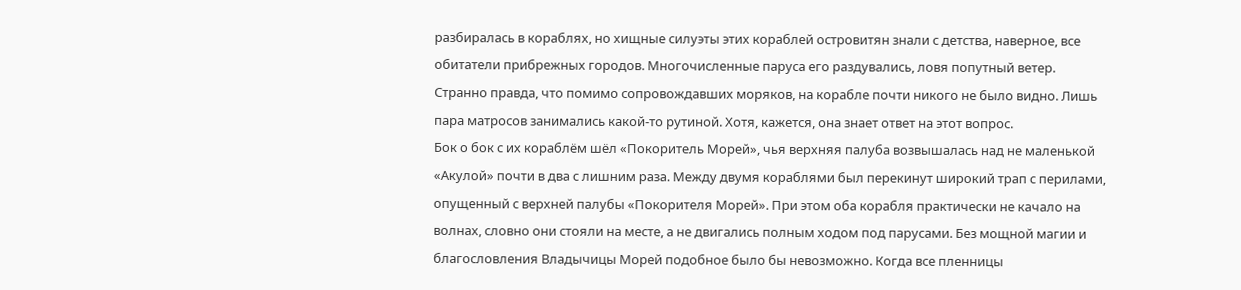разбиралась в кораблях, но хищные силуэты этих кораблей островитян знали с детства, наверное, все обитатели прибрежных городов. Многочисленные паруса его раздувались, ловя попутный ветер. Странно правда, что помимо сопровождавших моряков, на корабле почти никого не было видно. Лишь пара матросов занимались какой-то рутиной. Хотя, кажется, она знает ответ на этот вопрос.
Бок о бок с их кораблём шёл «Покоритель Морей», чья верхняя палуба возвышалась над не маленькой «Акулой» почти в два с лишним раза. Между двумя кораблями был перекинут широкий трап с перилами, опущенный с верхней палубы «Покорителя Морей». При этом оба корабля практически не качало на волнах, словно они стояли на месте, а не двигались полным ходом под парусами. Без мощной магии и благословления Владычицы Морей подобное было бы невозможно. Когда все пленницы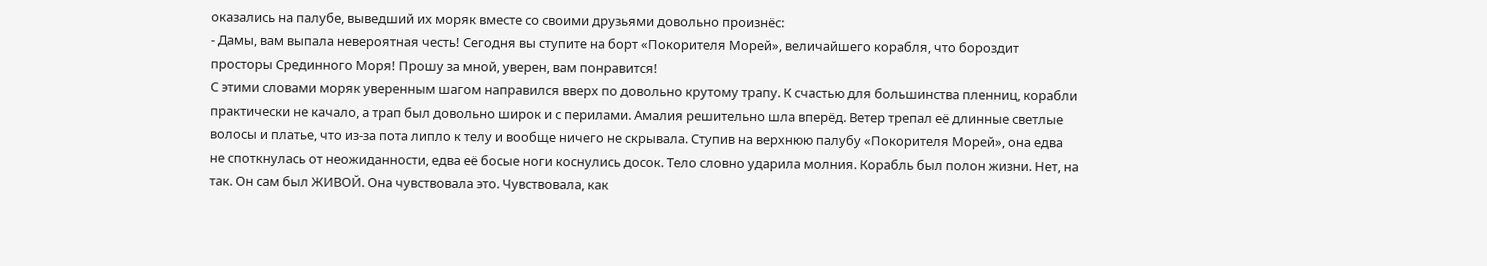оказались на палубе, выведший их моряк вместе со своими друзьями довольно произнёс:
- Дамы, вам выпала невероятная честь! Сегодня вы ступите на борт «Покорителя Морей», величайшего корабля, что бороздит просторы Срединного Моря! Прошу за мной, уверен, вам понравится!
С этими словами моряк уверенным шагом направился вверх по довольно крутому трапу. К счастью для большинства пленниц, корабли практически не качало, а трап был довольно широк и с перилами. Амалия решительно шла вперёд. Ветер трепал её длинные светлые волосы и платье, что из-за пота липло к телу и вообще ничего не скрывала. Ступив на верхнюю палубу «Покорителя Морей», она едва не споткнулась от неожиданности, едва её босые ноги коснулись досок. Тело словно ударила молния. Корабль был полон жизни. Нет, на так. Он сам был ЖИВОЙ. Она чувствовала это. Чувствовала, как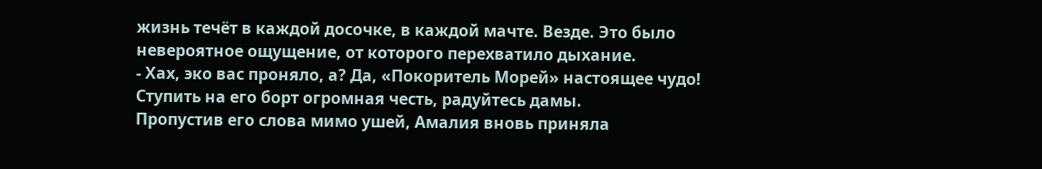жизнь течёт в каждой досочке, в каждой мачте. Везде. Это было невероятное ощущение, от которого перехватило дыхание.
- Хах, эко вас проняло, а? Да, «Покоритель Морей» настоящее чудо! Ступить на его борт огромная честь, радуйтесь дамы.
Пропустив его слова мимо ушей, Амалия вновь приняла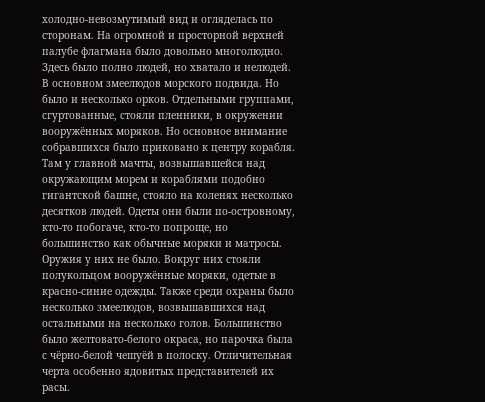холодно-невозмутимый вид и огляделась по сторонам. На огромной и просторной верхней палубе флагмана было довольно многолюдно. Здесь было полно людей, но хватало и нелюдей. В основном змеелюдов морского подвида. Но было и несколько орков. Отдельными группами, сгуртованные, стояли пленники, в окружении вооружённых моряков. Но основное внимание собравшихся было приковано к центру корабля. Там у главной мачты, возвышавшейся над окружающим морем и кораблями подобно гигантской башне, стояло на коленях несколько десятков людей. Одеты они были по-островному, кто-то побогаче, кто-то попроще, но большинство как обычные моряки и матросы. Оружия у них не было. Вокруг них стояли полукольцом вооружённые моряки, одетые в красно-синие одежды. Также среди охраны было несколько змеелюдов, возвышавшихся над остальными на несколько голов. Большинство было желтовато-белого окраса, но парочка была с чёрно-белой чешуёй в полоску. Отличительная черта особенно ядовитых представителей их расы.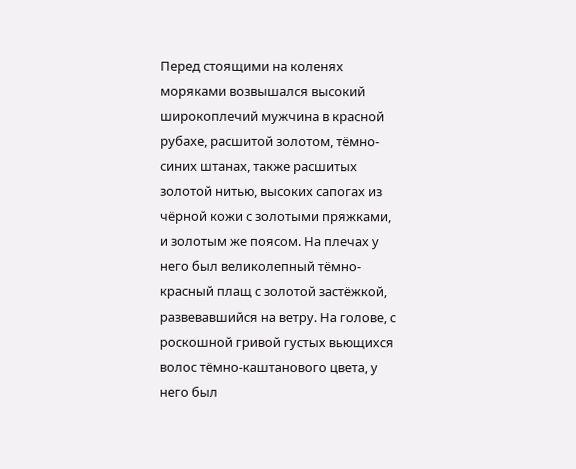Перед стоящими на коленях моряками возвышался высокий широкоплечий мужчина в красной рубахе, расшитой золотом, тёмно-синих штанах, также расшитых золотой нитью, высоких сапогах из чёрной кожи с золотыми пряжками, и золотым же поясом. На плечах у него был великолепный тёмно-красный плащ с золотой застёжкой, развевавшийся на ветру. На голове, с роскошной гривой густых вьющихся волос тёмно-каштанового цвета, у него был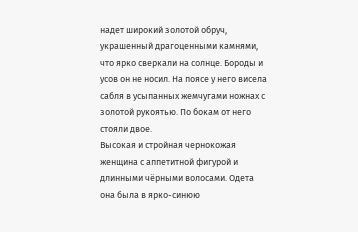надет широкий золотой обруч, украшенный драгоценными камнями, что ярко сверкали на солнце. Бороды и усов он не носил. На поясе у него висела сабля в усыпанных жемчугами ножнах с золотой рукоятью. По бокам от него стояли двое.
Высокая и стройная чернокожая женщина с аппетитной фигурой и длинными чёрными волосами. Одета она была в ярко-синюю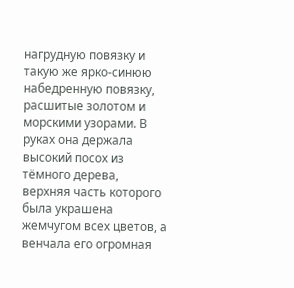нагрудную повязку и такую же ярко-синюю набедренную повязку, расшитые золотом и морскими узорами. В руках она держала высокий посох из тёмного дерева, верхняя часть которого была украшена жемчугом всех цветов, а венчала его огромная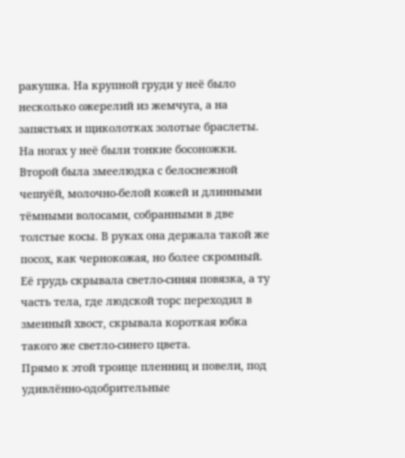ракушка. На крупной груди у неё было несколько ожерелий из жемчуга, а на запястьях и щиколотках золотые браслеты. На ногах у неё были тонкие босоножки.
Второй была змеелюдка с белоснежной чешуёй, молочно-белой кожей и длинными тёмными волосами, собранными в две толстые косы. В руках она держала такой же посох, как чернокожая, но более скромный. Её грудь скрывала светло-синяя повязка, а ту часть тела, где людской торс переходил в змеиный хвост, скрывала короткая юбка такого же светло-синего цвета.
Прямо к этой троице пленниц и повели, под удивлённо-одобрительные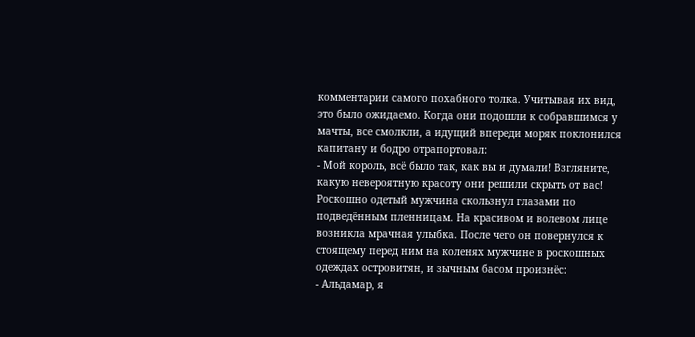комментарии самого похабного толка. Учитывая их вид, это было ожидаемо. Когда они подошли к собравшимся у мачты, все смолкли, а идущий впереди моряк поклонился капитану и бодро отрапортовал:
- Мой король, всё было так, как вы и думали! Взгляните, какую невероятную красоту они решили скрыть от вас!
Роскошно одетый мужчина скользнул глазами по подведённым пленницам. На красивом и волевом лице возникла мрачная улыбка. После чего он повернулся к стоящему перед ним на коленях мужчине в роскошных одеждах островитян, и зычным басом произнёс:
- Альдамар, я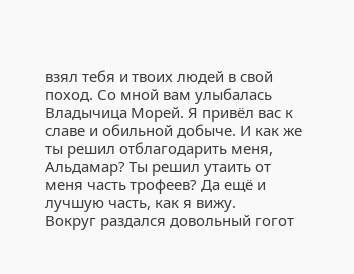взял тебя и твоих людей в свой поход. Со мной вам улыбалась Владычица Морей. Я привёл вас к славе и обильной добыче. И как же ты решил отблагодарить меня, Альдамар? Ты решил утаить от меня часть трофеев? Да ещё и лучшую часть, как я вижу.
Вокруг раздался довольный гогот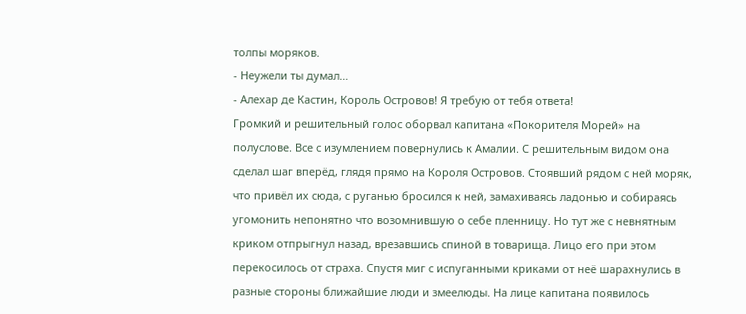толпы моряков.
- Неужели ты думал…
- Алехар де Кастин, Король Островов! Я требую от тебя ответа!
Громкий и решительный голос оборвал капитана «Покорителя Морей» на полуслове. Все с изумлением повернулись к Амалии. С решительным видом она сделал шаг вперёд, глядя прямо на Короля Островов. Стоявший рядом с ней моряк, что привёл их сюда, с руганью бросился к ней, замахиваясь ладонью и собираясь угомонить непонятно что возомнившую о себе пленницу. Но тут же с невнятным криком отпрыгнул назад, врезавшись спиной в товарища. Лицо его при этом перекосилось от страха. Спустя миг с испуганными криками от неё шарахнулись в разные стороны ближайшие люди и змеелюды. На лице капитана появилось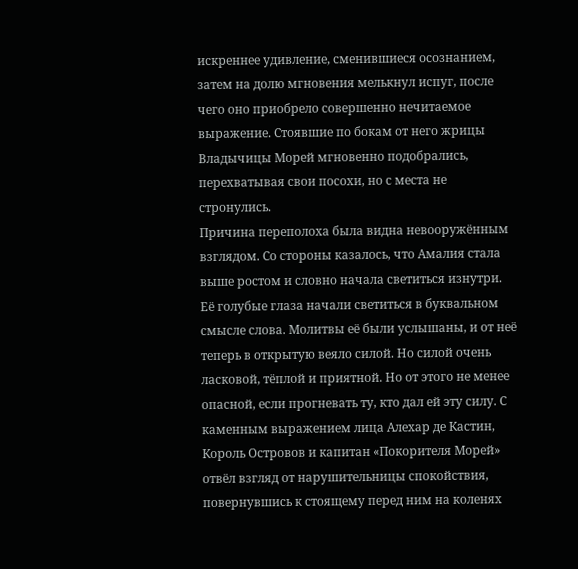искреннее удивление, сменившиеся осознанием, затем на долю мгновения мелькнул испуг, после чего оно приобрело совершенно нечитаемое выражение. Стоявшие по бокам от него жрицы Владычицы Морей мгновенно подобрались, перехватывая свои посохи, но с места не стронулись.
Причина переполоха была видна невооружённым взглядом. Со стороны казалось, что Амалия стала выше ростом и словно начала светиться изнутри. Её голубые глаза начали светиться в буквальном смысле слова. Молитвы её были услышаны, и от неё теперь в открытую веяло силой. Но силой очень ласковой, тёплой и приятной. Но от этого не менее опасной, если прогневать ту, кто дал ей эту силу. С каменным выражением лица Алехар де Кастин, Король Островов и капитан «Покорителя Морей» отвёл взгляд от нарушительницы спокойствия, повернувшись к стоящему перед ним на коленях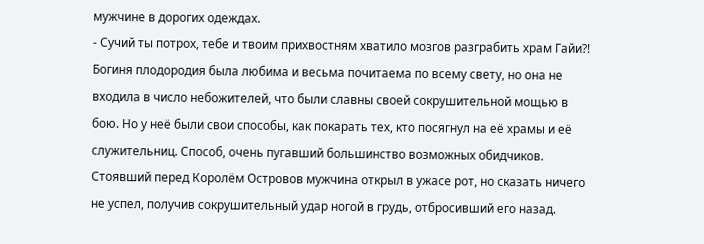мужчине в дорогих одеждах.
- Сучий ты потрох, тебе и твоим прихвостням хватило мозгов разграбить храм Гайи?!
Богиня плодородия была любима и весьма почитаема по всему свету, но она не входила в число небожителей, что были славны своей сокрушительной мощью в бою. Но у неё были свои способы, как покарать тех, кто посягнул на её храмы и её служительниц. Способ, очень пугавший большинство возможных обидчиков. Стоявший перед Королём Островов мужчина открыл в ужасе рот, но сказать ничего не успел, получив сокрушительный удар ногой в грудь, отбросивший его назад.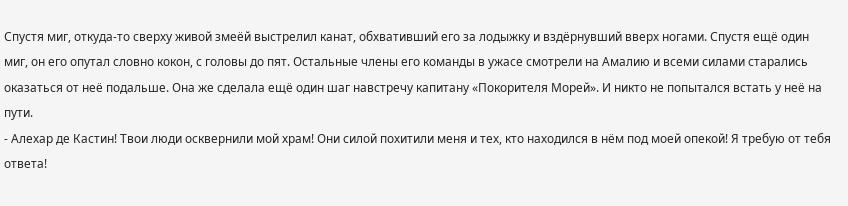Спустя миг, откуда-то сверху живой змеёй выстрелил канат, обхвативший его за лодыжку и вздёрнувший вверх ногами. Спустя ещё один миг, он его опутал словно кокон, с головы до пят. Остальные члены его команды в ужасе смотрели на Амалию и всеми силами старались оказаться от неё подальше. Она же сделала ещё один шаг навстречу капитану «Покорителя Морей». И никто не попытался встать у неё на пути.
- Алехар де Кастин! Твои люди осквернили мой храм! Они силой похитили меня и тех, кто находился в нём под моей опекой! Я требую от тебя ответа!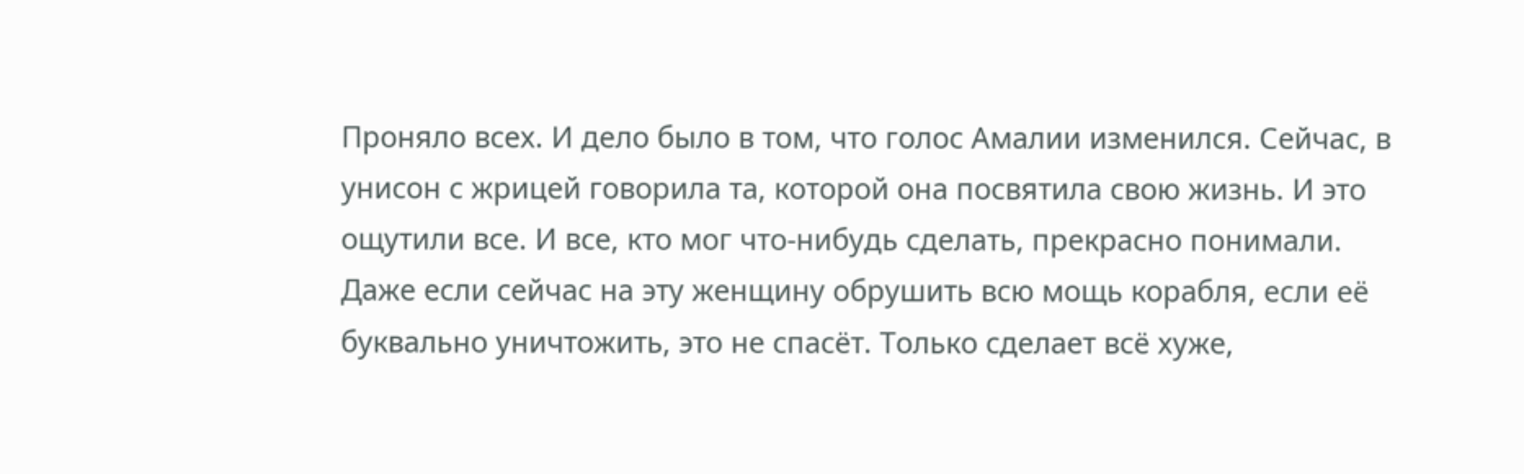Проняло всех. И дело было в том, что голос Амалии изменился. Сейчас, в унисон с жрицей говорила та, которой она посвятила свою жизнь. И это ощутили все. И все, кто мог что-нибудь сделать, прекрасно понимали. Даже если сейчас на эту женщину обрушить всю мощь корабля, если её буквально уничтожить, это не спасёт. Только сделает всё хуже,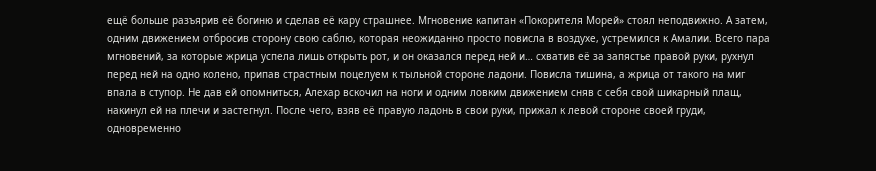ещё больше разъярив её богиню и сделав её кару страшнее. Мгновение капитан «Покорителя Морей» стоял неподвижно. А затем, одним движением отбросив сторону свою саблю, которая неожиданно просто повисла в воздухе, устремился к Амалии. Всего пара мгновений, за которые жрица успела лишь открыть рот, и он оказался перед ней и… схватив её за запястье правой руки, рухнул перед ней на одно колено, припав страстным поцелуем к тыльной стороне ладони. Повисла тишина, а жрица от такого на миг впала в ступор. Не дав ей опомниться, Алехар вскочил на ноги и одним ловким движением сняв с себя свой шикарный плащ, накинул ей на плечи и застегнул. После чего, взяв её правую ладонь в свои руки, прижал к левой стороне своей груди, одновременно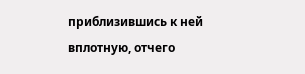приблизившись к ней вплотную, отчего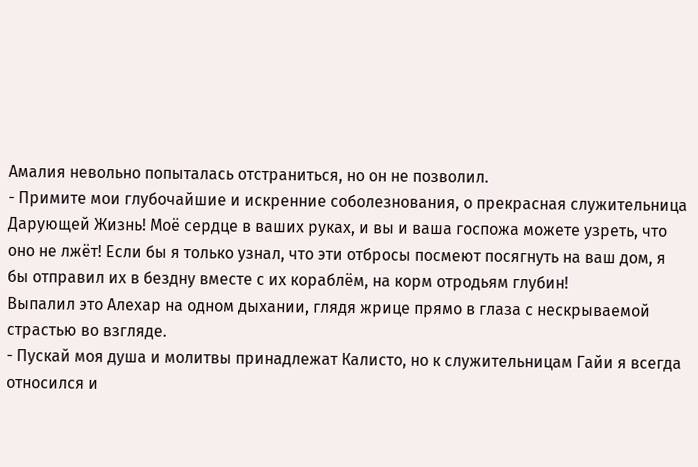Амалия невольно попыталась отстраниться, но он не позволил.
- Примите мои глубочайшие и искренние соболезнования, о прекрасная служительница Дарующей Жизнь! Моё сердце в ваших руках, и вы и ваша госпожа можете узреть, что оно не лжёт! Если бы я только узнал, что эти отбросы посмеют посягнуть на ваш дом, я бы отправил их в бездну вместе с их кораблём, на корм отродьям глубин!
Выпалил это Алехар на одном дыхании, глядя жрице прямо в глаза с нескрываемой страстью во взгляде.
- Пускай моя душа и молитвы принадлежат Калисто, но к служительницам Гайи я всегда относился и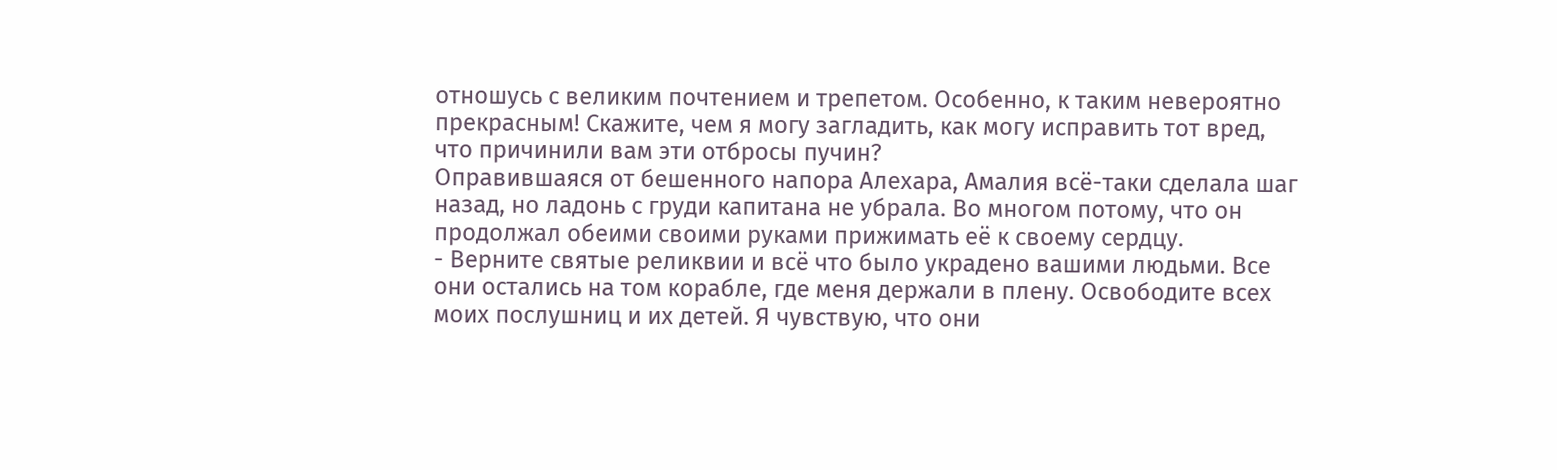отношусь с великим почтением и трепетом. Особенно, к таким невероятно прекрасным! Скажите, чем я могу загладить, как могу исправить тот вред, что причинили вам эти отбросы пучин?
Оправившаяся от бешенного напора Алехара, Амалия всё-таки сделала шаг назад, но ладонь с груди капитана не убрала. Во многом потому, что он продолжал обеими своими руками прижимать её к своему сердцу.
- Верните святые реликвии и всё что было украдено вашими людьми. Все они остались на том корабле, где меня держали в плену. Освободите всех моих послушниц и их детей. Я чувствую, что они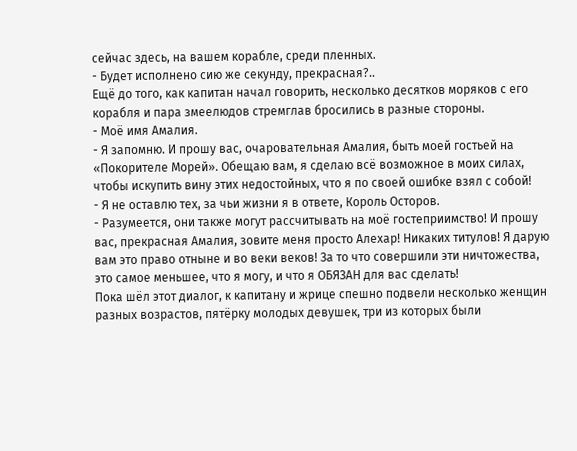сейчас здесь, на вашем корабле, среди пленных.
- Будет исполнено сию же секунду, прекрасная?..
Ещё до того, как капитан начал говорить, несколько десятков моряков с его корабля и пара змеелюдов стремглав бросились в разные стороны.
- Моё имя Амалия.
- Я запомню. И прошу вас, очаровательная Амалия, быть моей гостьей на «Покорителе Морей». Обещаю вам, я сделаю всё возможное в моих силах, чтобы искупить вину этих недостойных, что я по своей ошибке взял с собой!
- Я не оставлю тех, за чьи жизни я в ответе, Король Осторов.
- Разумеется, они также могут рассчитывать на моё гостеприимство! И прошу вас, прекрасная Амалия, зовите меня просто Алехар! Никаких титулов! Я дарую вам это право отныне и во веки веков! За то что совершили эти ничтожества, это самое меньшее, что я могу, и что я ОБЯЗАН для вас сделать!
Пока шёл этот диалог, к капитану и жрице спешно подвели несколько женщин разных возрастов, пятёрку молодых девушек, три из которых были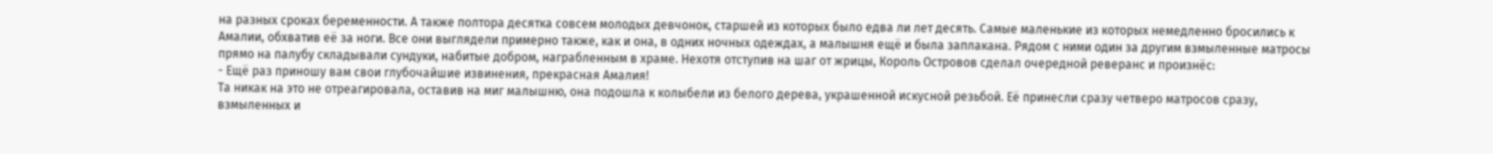на разных сроках беременности. А также полтора десятка совсем молодых девчонок, старшей из которых было едва ли лет десять. Самые маленькие из которых немедленно бросились к Амалии, обхватив её за ноги. Все они выглядели примерно также, как и она, в одних ночных одеждах, а малышня ещё и была заплакана. Рядом с ними один за другим взмыленные матросы прямо на палубу складывали сундуки, набитые добром, награбленным в храме. Нехотя отступив на шаг от жрицы, Король Островов сделал очередной реверанс и произнёс:
- Ещё раз приношу вам свои глубочайшие извинения, прекрасная Амалия!
Та никак на это не отреагировала, оставив на миг малышню, она подошла к колыбели из белого дерева, украшенной искусной резьбой. Её принесли сразу четверо матросов сразу, взмыленных и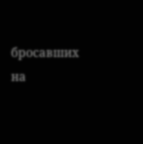бросавших на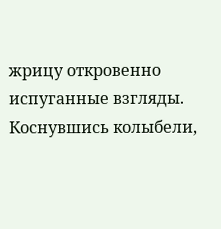жрицу откровенно испуганные взгляды. Коснувшись колыбели,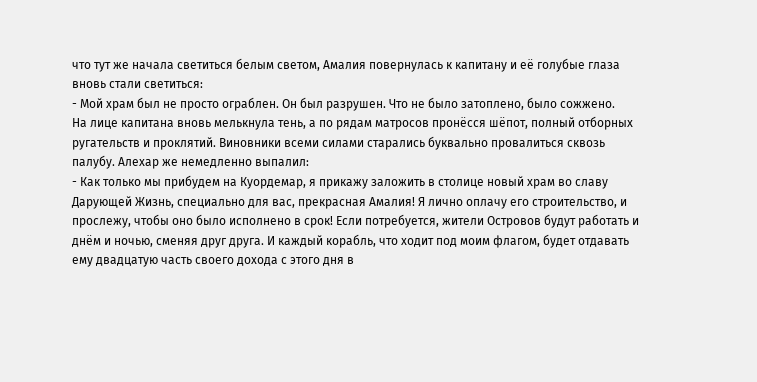что тут же начала светиться белым светом, Амалия повернулась к капитану и её голубые глаза вновь стали светиться:
- Мой храм был не просто ограблен. Он был разрушен. Что не было затоплено, было сожжено.
На лице капитана вновь мелькнула тень, а по рядам матросов пронёсся шёпот, полный отборных ругательств и проклятий. Виновники всеми силами старались буквально провалиться сквозь палубу. Алехар же немедленно выпалил:
- Как только мы прибудем на Куордемар, я прикажу заложить в столице новый храм во славу Дарующей Жизнь, специально для вас, прекрасная Амалия! Я лично оплачу его строительство, и прослежу, чтобы оно было исполнено в срок! Если потребуется, жители Островов будут работать и днём и ночью, сменяя друг друга. И каждый корабль, что ходит под моим флагом, будет отдавать ему двадцатую часть своего дохода с этого дня в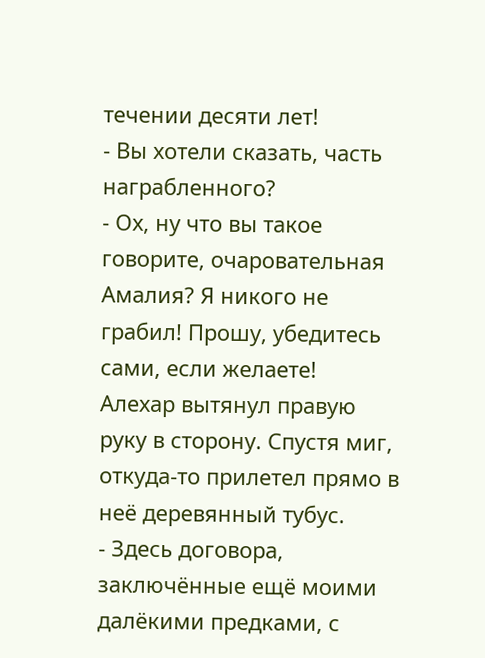течении десяти лет!
- Вы хотели сказать, часть награбленного?
- Ох, ну что вы такое говорите, очаровательная Амалия? Я никого не грабил! Прошу, убедитесь сами, если желаете!
Алехар вытянул правую руку в сторону. Спустя миг, откуда-то прилетел прямо в неё деревянный тубус.
- Здесь договора, заключённые ещё моими далёкими предками, с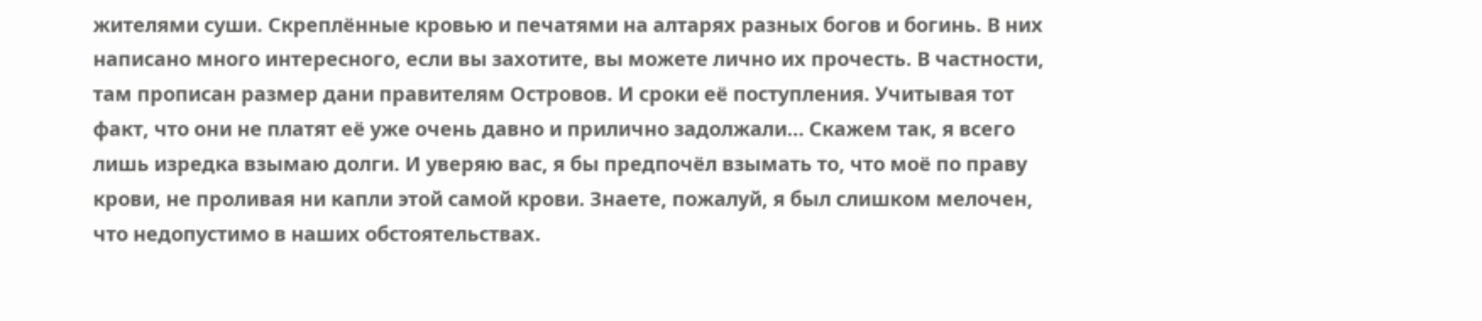жителями суши. Скреплённые кровью и печатями на алтарях разных богов и богинь. В них написано много интересного, если вы захотите, вы можете лично их прочесть. В частности, там прописан размер дани правителям Островов. И сроки её поступления. Учитывая тот факт, что они не платят её уже очень давно и прилично задолжали… Скажем так, я всего лишь изредка взымаю долги. И уверяю вас, я бы предпочёл взымать то, что моё по праву крови, не проливая ни капли этой самой крови. Знаете, пожалуй, я был слишком мелочен, что недопустимо в наших обстоятельствах.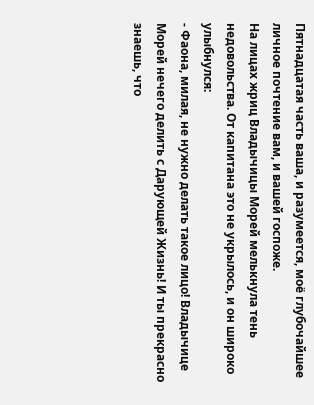Пятнадцатая часть ваша, и разумеется, моё глубочайшее личное почтение вам, и вашей госпоже.
На лицах жриц Владычицы Морей мелькнула тень недовольства. От капитана это не укрылось, и он широко улыбнулся:
- Фаона, милая, не нужно делать такое лицо! Владычице Морей нечего делить с Дарующей Жизнь! И ты прекрасно знаешь, что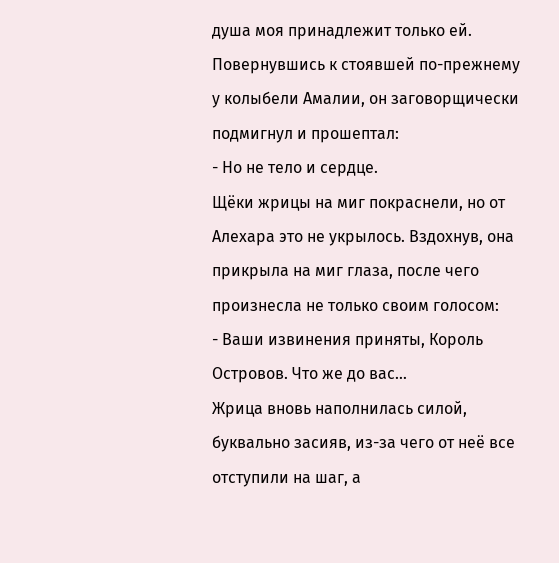душа моя принадлежит только ей.
Повернувшись к стоявшей по-прежнему у колыбели Амалии, он заговорщически подмигнул и прошептал:
- Но не тело и сердце.
Щёки жрицы на миг покраснели, но от Алехара это не укрылось. Вздохнув, она прикрыла на миг глаза, после чего произнесла не только своим голосом:
- Ваши извинения приняты, Король Островов. Что же до вас…
Жрица вновь наполнилась силой, буквально засияв, из-за чего от неё все отступили на шаг, а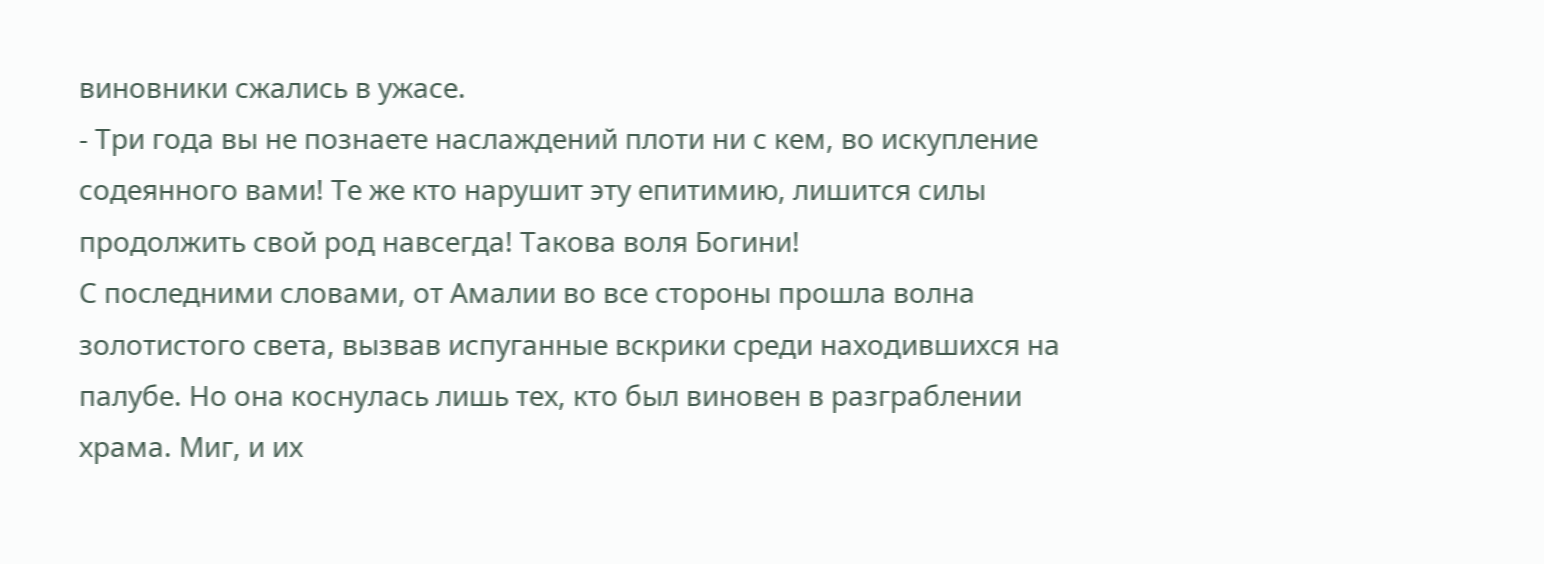виновники сжались в ужасе.
- Три года вы не познаете наслаждений плоти ни с кем, во искупление содеянного вами! Те же кто нарушит эту епитимию, лишится силы продолжить свой род навсегда! Такова воля Богини!
С последними словами, от Амалии во все стороны прошла волна золотистого света, вызвав испуганные вскрики среди находившихся на палубе. Но она коснулась лишь тех, кто был виновен в разграблении храма. Миг, и их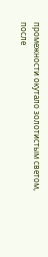промежности окутало золотистым светом, после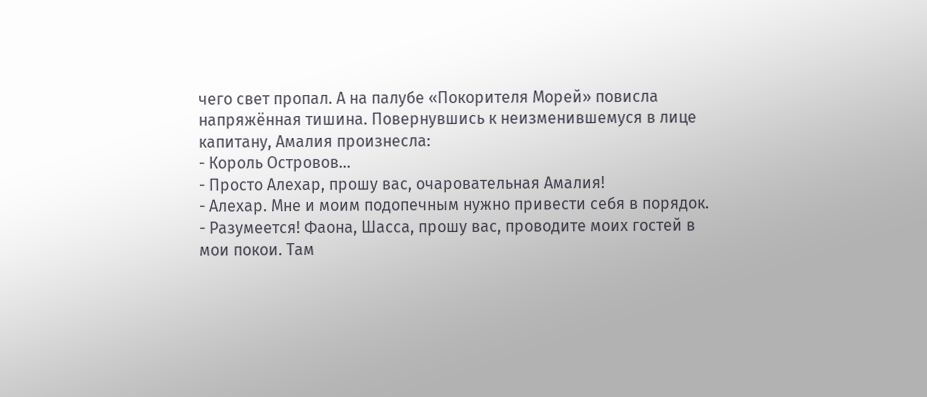чего свет пропал. А на палубе «Покорителя Морей» повисла напряжённая тишина. Повернувшись к неизменившемуся в лице капитану, Амалия произнесла:
- Король Островов…
- Просто Алехар, прошу вас, очаровательная Амалия!
- Алехар. Мне и моим подопечным нужно привести себя в порядок.
- Разумеется! Фаона, Шасса, прошу вас, проводите моих гостей в мои покои. Там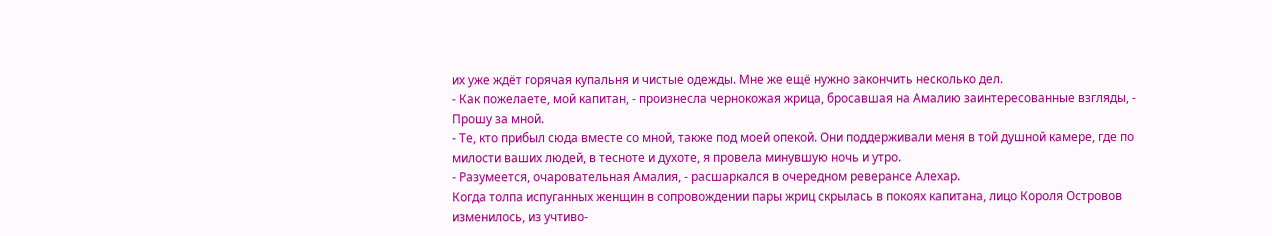их уже ждёт горячая купальня и чистые одежды. Мне же ещё нужно закончить несколько дел.
- Как пожелаете, мой капитан, - произнесла чернокожая жрица, бросавшая на Амалию заинтересованные взгляды, - Прошу за мной.
- Те, кто прибыл сюда вместе со мной, также под моей опекой. Они поддерживали меня в той душной камере, где по милости ваших людей, в тесноте и духоте, я провела минувшую ночь и утро.
- Разумеется, очаровательная Амалия, - расшаркался в очередном реверансе Алехар.
Когда толпа испуганных женщин в сопровождении пары жриц скрылась в покоях капитана, лицо Короля Островов изменилось, из учтиво-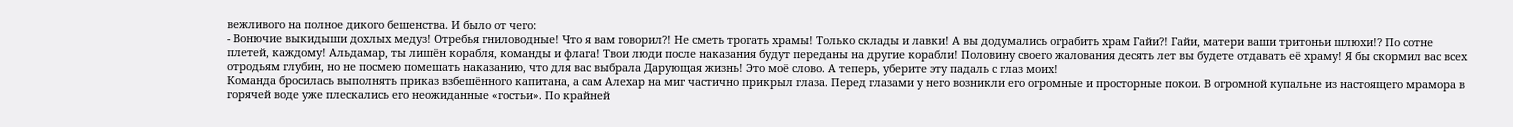вежливого на полное дикого бешенства. И было от чего:
- Вонючие выкидыши дохлых медуз! Отребья гниловодные! Что я вам говорил?! Не сметь трогать храмы! Только склады и лавки! А вы додумались ограбить храм Гайи?! Гайи, матери ваши тритоньи шлюхи!? По сотне плетей, каждому! Альдамар, ты лишён корабля, команды и флага! Твои люди после наказания будут переданы на другие корабли! Половину своего жалования десять лет вы будете отдавать её храму! Я бы скормил вас всех отродьям глубин, но не посмею помешать наказанию, что для вас выбрала Дарующая жизнь! Это моё слово. А теперь, уберите эту падаль с глаз моих!
Команда бросилась выполнять приказ взбешённого капитана, а сам Алехар на миг частично прикрыл глаза. Перед глазами у него возникли его огромные и просторные покои. В огромной купальне из настоящего мрамора в горячей воде уже плескались его неожиданные «гостьи». По крайней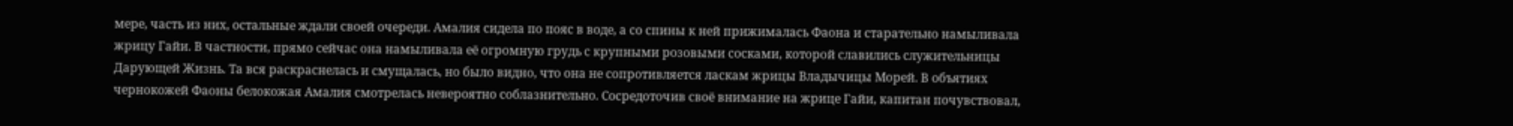мере, часть из них, остальные ждали своей очереди. Амалия сидела по пояс в воде, а со спины к ней прижималась Фаона и старательно намыливала жрицу Гайи. В частности, прямо сейчас она намыливала её огромную грудь с крупными розовыми сосками, которой славились служительницы Дарующей Жизнь. Та вся раскраснелась и смущалась, но было видно, что она не сопротивляется ласкам жрицы Владычицы Морей. В объятиях чернокожей Фаоны белокожая Амалия смотрелась невероятно соблазнительно. Сосредоточив своё внимание на жрице Гайи, капитан почувствовал,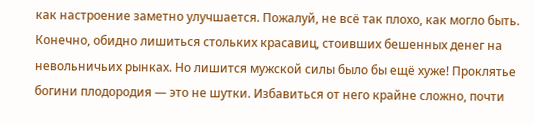как настроение заметно улучшается. Пожалуй, не всё так плохо, как могло быть. Конечно, обидно лишиться стольких красавиц, стоивших бешенных денег на невольничьих рынках. Но лишится мужской силы было бы ещё хуже! Проклятье богини плодородия — это не шутки. Избавиться от него крайне сложно, почти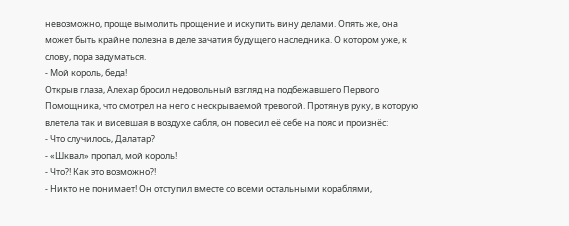невозможно, проще вымолить прощение и искупить вину делами. Опять же, она может быть крайне полезна в деле зачатия будущего наследника. О котором уже, к слову, пора задуматься.
- Мой король, беда!
Открыв глаза, Алехар бросил недовольный взгляд на подбежавшего Первого Помощника, что смотрел на него с нескрываемой тревогой. Протянув руку, в которую влетела так и висевшая в воздухе сабля, он повесил её себе на пояс и произнёс:
- Что случилось, Далатар?
- «Шквал» пропал, мой король!
- Что?! Как это возможно?!
- Никто не понимает! Он отступил вместе со всеми остальными кораблями,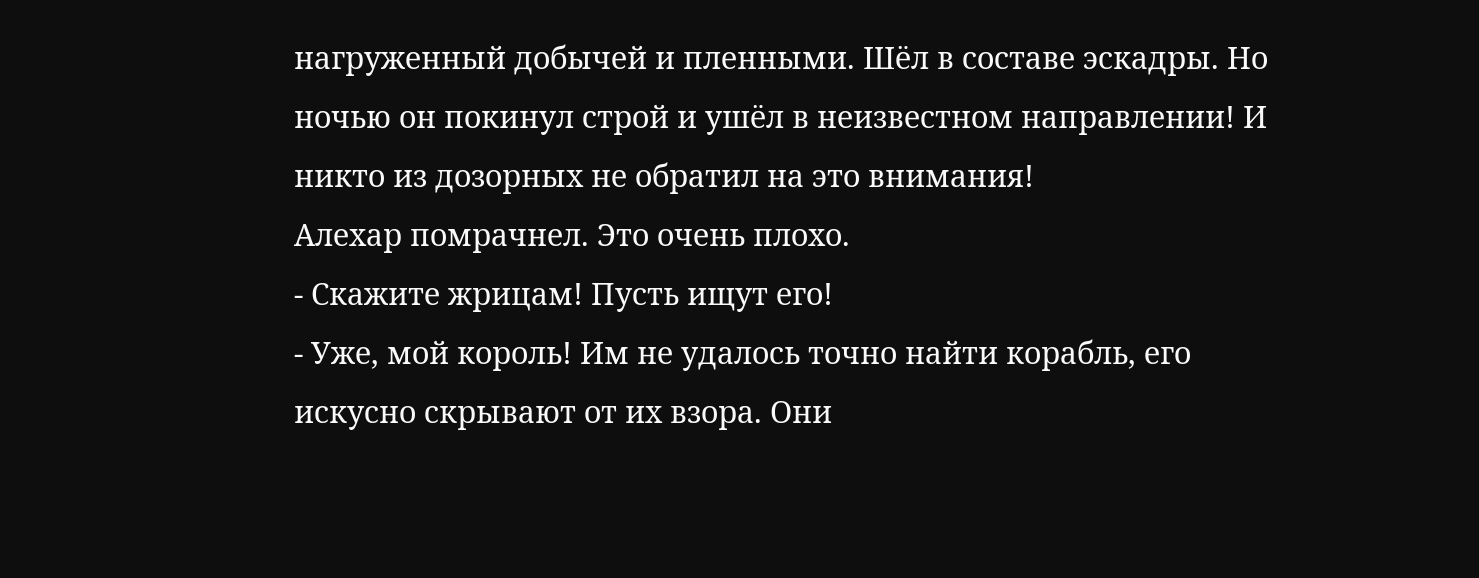нагруженный добычей и пленными. Шёл в составе эскадры. Но ночью он покинул строй и ушёл в неизвестном направлении! И никто из дозорных не обратил на это внимания!
Алехар помрачнел. Это очень плохо.
- Скажите жрицам! Пусть ищут его!
- Уже, мой король! Им не удалось точно найти корабль, его искусно скрывают от их взора. Они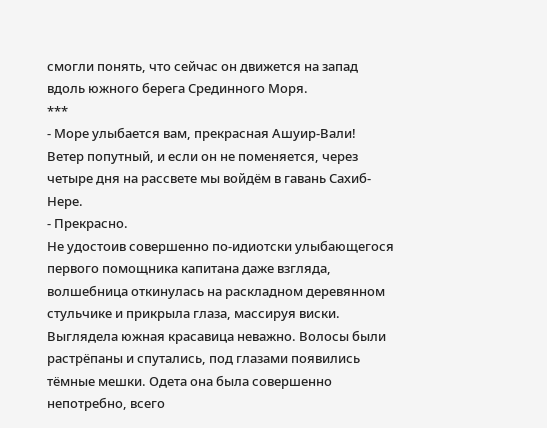смогли понять, что сейчас он движется на запад вдоль южного берега Срединного Моря.
***
- Море улыбается вам, прекрасная Ашуир-Вали! Ветер попутный, и если он не поменяется, через четыре дня на рассвете мы войдём в гавань Сахиб-Нере.
- Прекрасно.
Не удостоив совершенно по-идиотски улыбающегося первого помощника капитана даже взгляда, волшебница откинулась на раскладном деревянном стульчике и прикрыла глаза, массируя виски. Выглядела южная красавица неважно. Волосы были растрёпаны и спутались, под глазами появились тёмные мешки. Одета она была совершенно непотребно, всего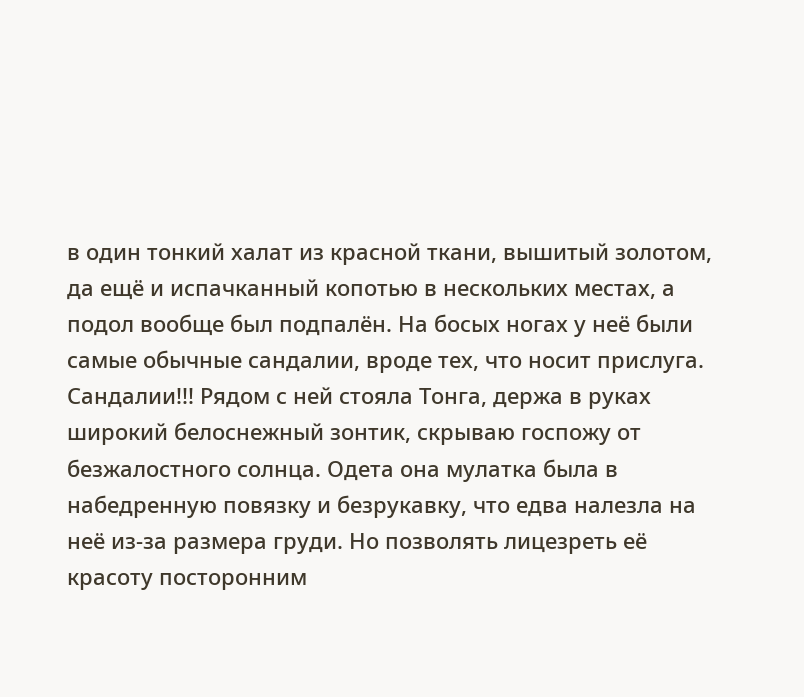в один тонкий халат из красной ткани, вышитый золотом, да ещё и испачканный копотью в нескольких местах, а подол вообще был подпалён. На босых ногах у неё были самые обычные сандалии, вроде тех, что носит прислуга. Сандалии!!! Рядом с ней стояла Тонга, держа в руках широкий белоснежный зонтик, скрываю госпожу от безжалостного солнца. Одета она мулатка была в набедренную повязку и безрукавку, что едва налезла на неё из-за размера груди. Но позволять лицезреть её красоту посторонним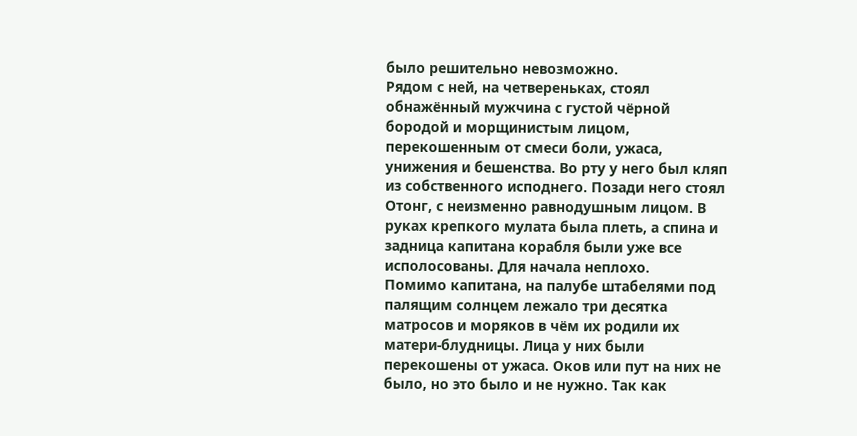было решительно невозможно.
Рядом с ней, на четвереньках, стоял обнажённый мужчина с густой чёрной бородой и морщинистым лицом, перекошенным от смеси боли, ужаса, унижения и бешенства. Во рту у него был кляп из собственного исподнего. Позади него стоял Отонг, с неизменно равнодушным лицом. В руках крепкого мулата была плеть, а спина и задница капитана корабля были уже все исполосованы. Для начала неплохо.
Помимо капитана, на палубе штабелями под палящим солнцем лежало три десятка матросов и моряков в чём их родили их матери-блудницы. Лица у них были перекошены от ужаса. Оков или пут на них не было, но это было и не нужно. Так как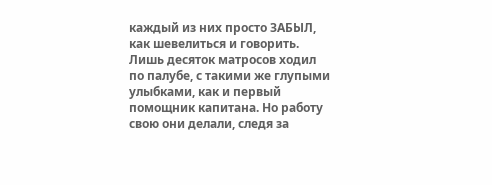каждый из них просто ЗАБЫЛ, как шевелиться и говорить. Лишь десяток матросов ходил по палубе, с такими же глупыми улыбками, как и первый помощник капитана. Но работу свою они делали, следя за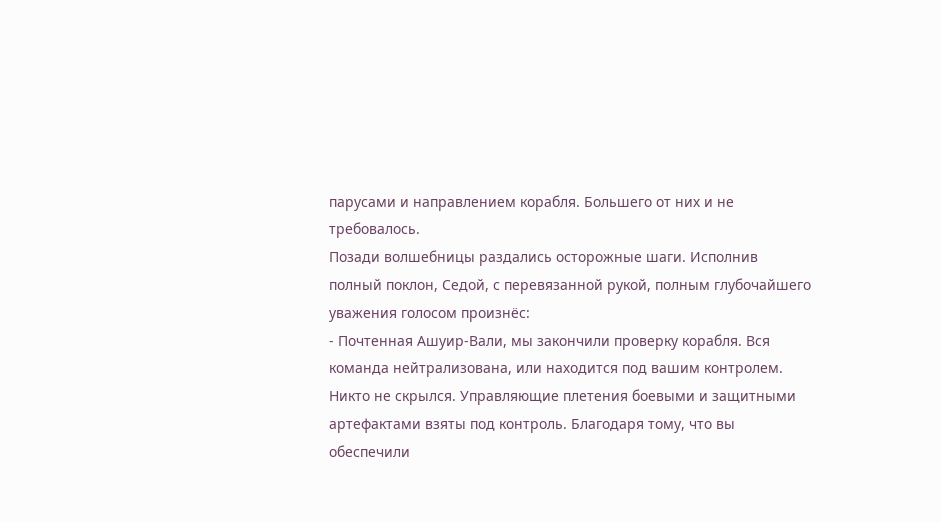парусами и направлением корабля. Большего от них и не требовалось.
Позади волшебницы раздались осторожные шаги. Исполнив полный поклон, Седой, с перевязанной рукой, полным глубочайшего уважения голосом произнёс:
- Почтенная Ашуир-Вали, мы закончили проверку корабля. Вся команда нейтрализована, или находится под вашим контролем. Никто не скрылся. Управляющие плетения боевыми и защитными артефактами взяты под контроль. Благодаря тому, что вы обеспечили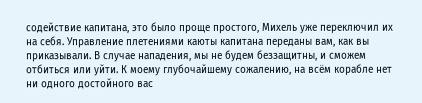содействие капитана, это было проще простого, Михель уже переключил их на себя. Управление плетениями каюты капитана переданы вам, как вы приказывали. В случае нападения, мы не будем беззащитны, и сможем отбиться или уйти. К моему глубочайшему сожалению, на всём корабле нет ни одного достойного вас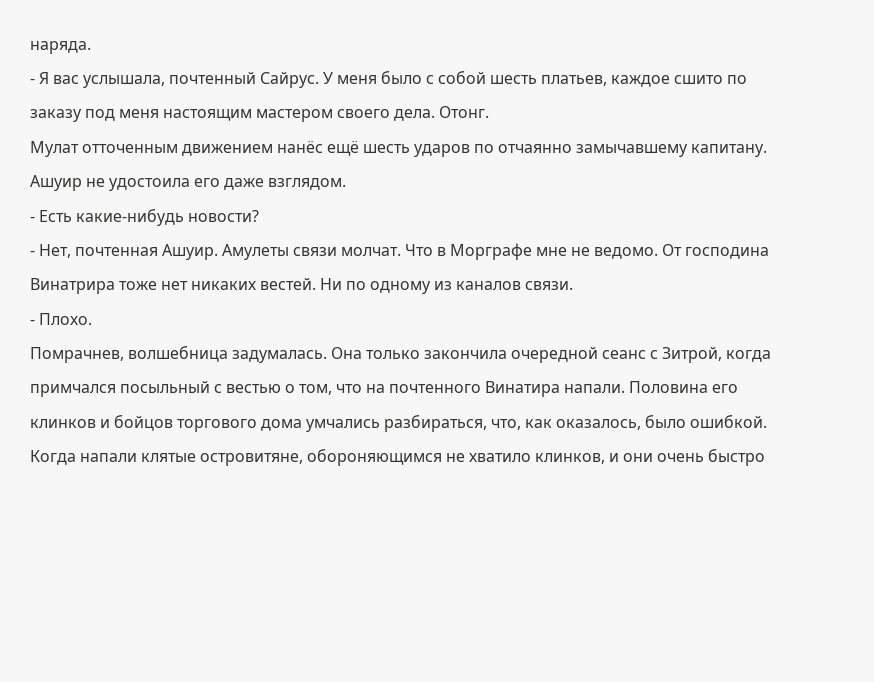наряда.
- Я вас услышала, почтенный Сайрус. У меня было с собой шесть платьев, каждое сшито по заказу под меня настоящим мастером своего дела. Отонг.
Мулат отточенным движением нанёс ещё шесть ударов по отчаянно замычавшему капитану. Ашуир не удостоила его даже взглядом.
- Есть какие-нибудь новости?
- Нет, почтенная Ашуир. Амулеты связи молчат. Что в Морграфе мне не ведомо. От господина Винатрира тоже нет никаких вестей. Ни по одному из каналов связи.
- Плохо.
Помрачнев, волшебница задумалась. Она только закончила очередной сеанс с Зитрой, когда примчался посыльный с вестью о том, что на почтенного Винатира напали. Половина его клинков и бойцов торгового дома умчались разбираться, что, как оказалось, было ошибкой. Когда напали клятые островитяне, обороняющимся не хватило клинков, и они очень быстро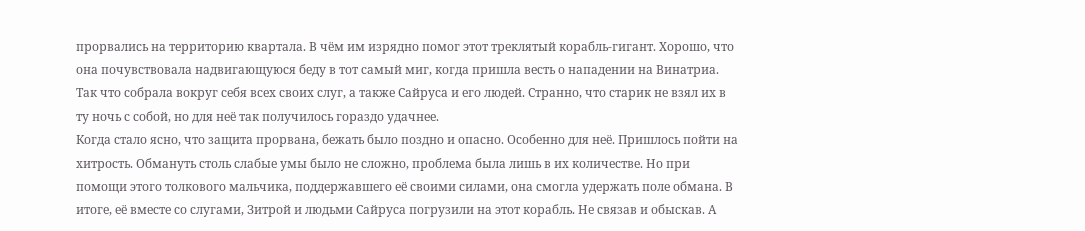прорвались на территорию квартала. В чём им изрядно помог этот треклятый корабль-гигант. Хорошо, что она почувствовала надвигающуюся беду в тот самый миг, когда пришла весть о нападении на Винатриа. Так что собрала вокруг себя всех своих слуг, а также Сайруса и его людей. Странно, что старик не взял их в ту ночь с собой, но для неё так получилось гораздо удачнее.
Когда стало ясно, что защита прорвана, бежать было поздно и опасно. Особенно для неё. Пришлось пойти на хитрость. Обмануть столь слабые умы было не сложно, проблема была лишь в их количестве. Но при помощи этого толкового мальчика, поддержавшего её своими силами, она смогла удержать поле обмана. В итоге, её вместе со слугами, Зитрой и людьми Сайруса погрузили на этот корабль. Не связав и обыскав. А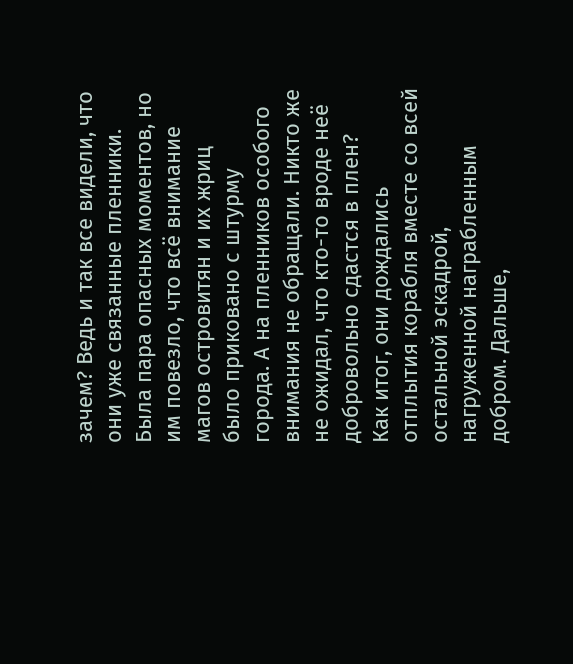зачем? Ведь и так все видели, что они уже связанные пленники. Была пара опасных моментов, но им повезло, что всё внимание магов островитян и их жриц было приковано с штурму города. А на пленников особого внимания не обращали. Никто же не ожидал, что кто-то вроде неё добровольно сдастся в плен?
Как итог, они дождались отплытия корабля вместе со всей остальной эскадрой, нагруженной награбленным добром. Дальше,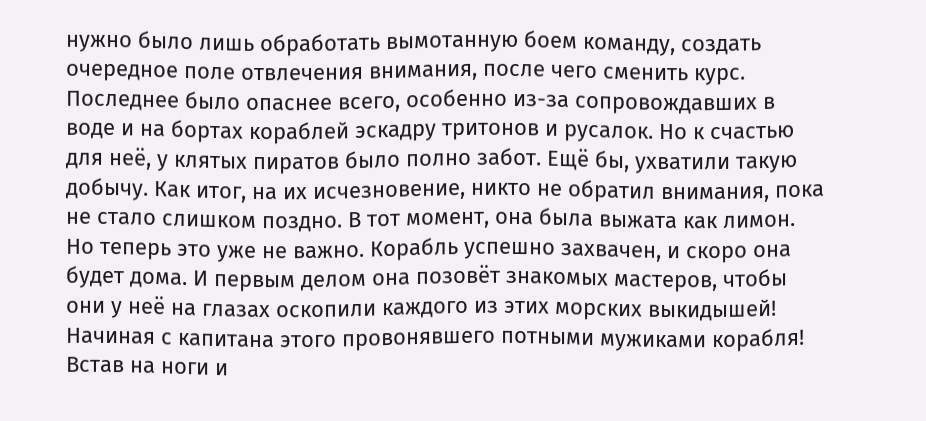нужно было лишь обработать вымотанную боем команду, создать очередное поле отвлечения внимания, после чего сменить курс. Последнее было опаснее всего, особенно из-за сопровождавших в воде и на бортах кораблей эскадру тритонов и русалок. Но к счастью для неё, у клятых пиратов было полно забот. Ещё бы, ухватили такую добычу. Как итог, на их исчезновение, никто не обратил внимания, пока не стало слишком поздно. В тот момент, она была выжата как лимон. Но теперь это уже не важно. Корабль успешно захвачен, и скоро она будет дома. И первым делом она позовёт знакомых мастеров, чтобы они у неё на глазах оскопили каждого из этих морских выкидышей! Начиная с капитана этого провонявшего потными мужиками корабля!
Встав на ноги и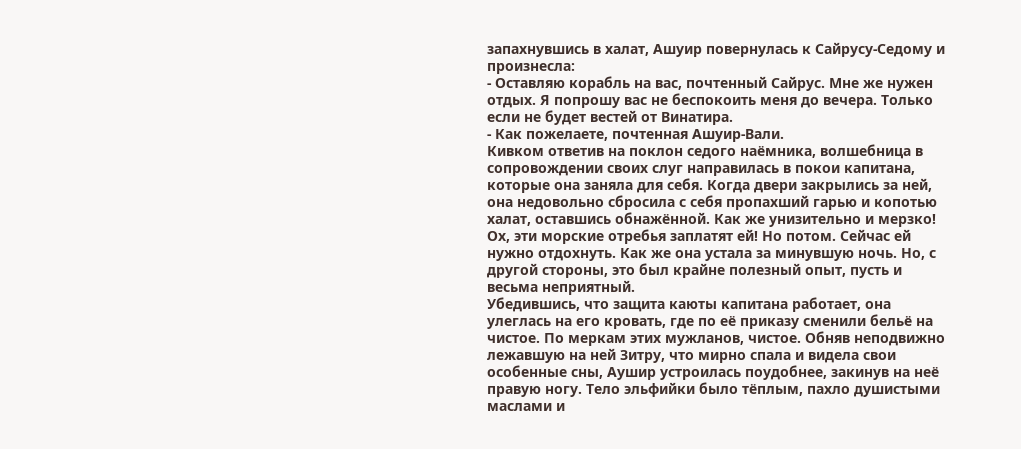запахнувшись в халат, Ашуир повернулась к Сайрусу-Седому и произнесла:
- Оставляю корабль на вас, почтенный Сайрус. Мне же нужен отдых. Я попрошу вас не беспокоить меня до вечера. Только если не будет вестей от Винатира.
- Как пожелаете, почтенная Ашуир-Вали.
Кивком ответив на поклон седого наёмника, волшебница в сопровождении своих слуг направилась в покои капитана, которые она заняла для себя. Когда двери закрылись за ней, она недовольно сбросила с себя пропахший гарью и копотью халат, оставшись обнажённой. Как же унизительно и мерзко! Ох, эти морские отребья заплатят ей! Но потом. Сейчас ей нужно отдохнуть. Как же она устала за минувшую ночь. Но, с другой стороны, это был крайне полезный опыт, пусть и весьма неприятный.
Убедившись, что защита каюты капитана работает, она улеглась на его кровать, где по её приказу сменили бельё на чистое. По меркам этих мужланов, чистое. Обняв неподвижно лежавшую на ней Зитру, что мирно спала и видела свои особенные сны, Аушир устроилась поудобнее, закинув на неё правую ногу. Тело эльфийки было тёплым, пахло душистыми маслами и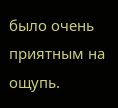было очень приятным на ощупь.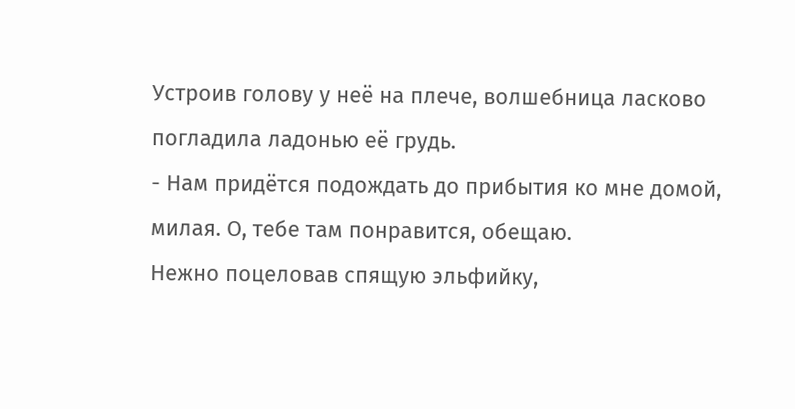Устроив голову у неё на плече, волшебница ласково погладила ладонью её грудь.
- Нам придётся подождать до прибытия ко мне домой, милая. О, тебе там понравится, обещаю.
Нежно поцеловав спящую эльфийку,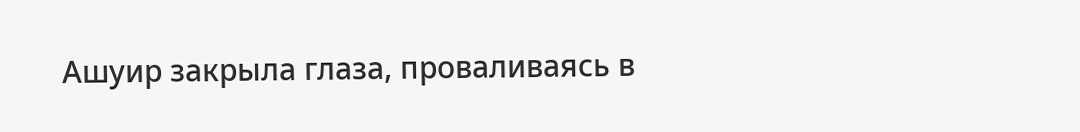Ашуир закрыла глаза, проваливаясь в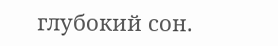глубокий сон.